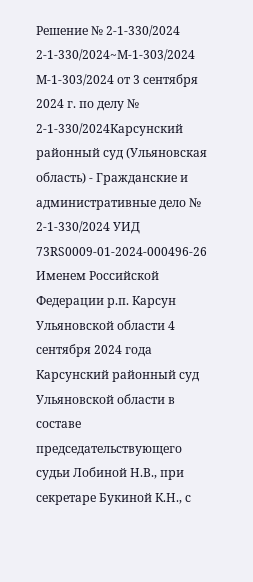Решение № 2-1-330/2024 2-1-330/2024~М-1-303/2024 М-1-303/2024 от 3 сентября 2024 г. по делу № 2-1-330/2024Карсунский районный суд (Ульяновская область) - Гражданские и административные дело № 2-1-330/2024 УИД 73RS0009-01-2024-000496-26 Именем Российской Федерации р.п. Карсун Ульяновской области 4 сентября 2024 года Карсунский районный суд Ульяновской области в составе председательствующего судьи Лобиной Н.В., при секретаре Букиной К.Н., с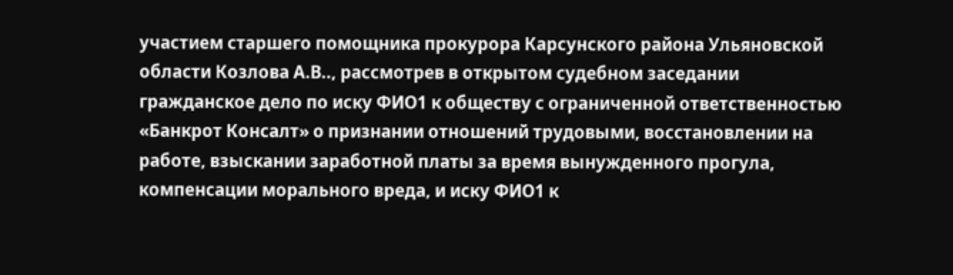участием старшего помощника прокурора Карсунского района Ульяновской области Козлова А.В.., рассмотрев в открытом судебном заседании гражданское дело по иску ФИО1 к обществу с ограниченной ответственностью «Банкрот Консалт» о признании отношений трудовыми, восстановлении на работе, взыскании заработной платы за время вынужденного прогула, компенсации морального вреда, и иску ФИО1 к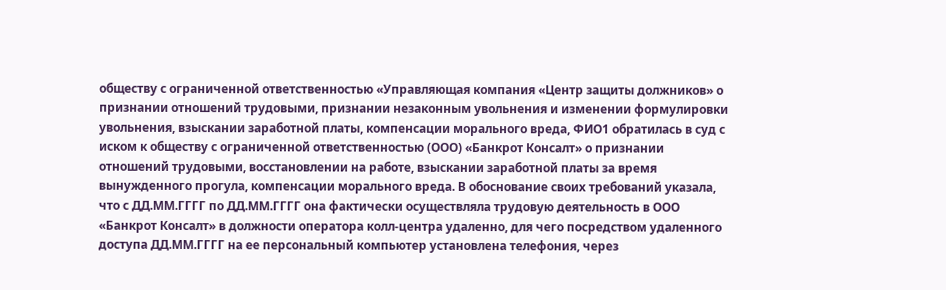обществу с ограниченной ответственностью «Управляющая компания «Центр защиты должников» о признании отношений трудовыми, признании незаконным увольнения и изменении формулировки увольнения, взыскании заработной платы, компенсации морального вреда, ФИО1 обратилась в суд с иском к обществу с ограниченной ответственностью (ООО) «Банкрот Консалт» о признании отношений трудовыми, восстановлении на работе, взыскании заработной платы за время вынужденного прогула, компенсации морального вреда. В обоснование своих требований указала, что с ДД.ММ.ГГГГ по ДД.ММ.ГГГГ она фактически осуществляла трудовую деятельность в ООО «Банкрот Консалт» в должности оператора колл-центра удаленно, для чего посредством удаленного доступа ДД.ММ.ГГГГ на ее персональный компьютер установлена телефония, через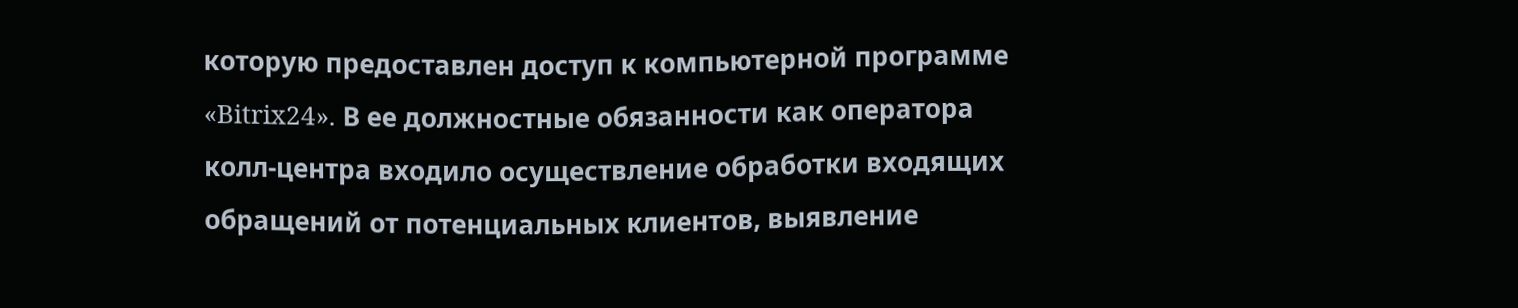которую предоставлен доступ к компьютерной программе «Bitrix24». В ее должностные обязанности как оператора колл-центра входило осуществление обработки входящих обращений от потенциальных клиентов, выявление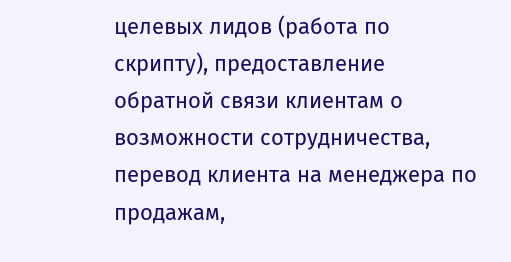целевых лидов (работа по скрипту), предоставление обратной связи клиентам о возможности сотрудничества, перевод клиента на менеджера по продажам,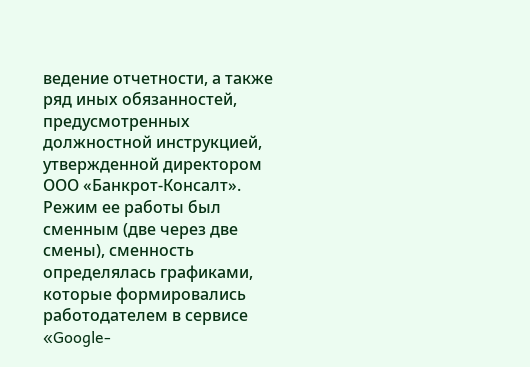ведение отчетности, а также ряд иных обязанностей, предусмотренных должностной инструкцией, утвержденной директором ООО «Банкрот-Консалт». Режим ее работы был сменным (две через две смены), сменность определялась графиками, которые формировались работодателем в сервисе «Google-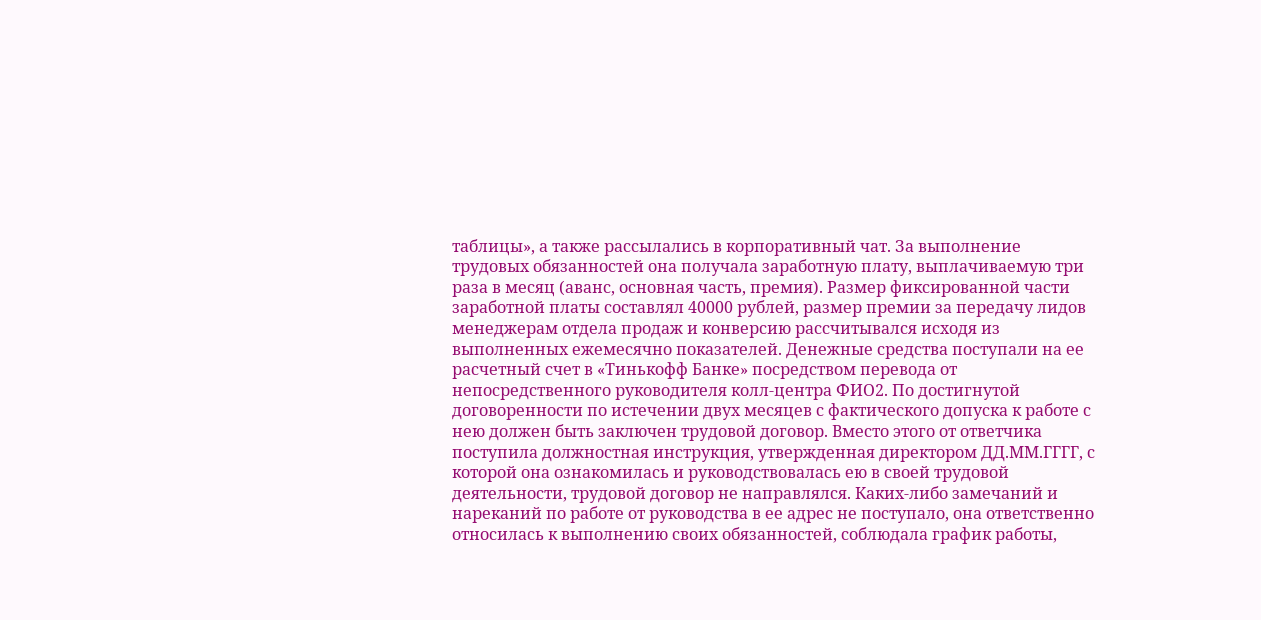таблицы», а также рассылались в корпоративный чат. За выполнение трудовых обязанностей она получала заработную плату, выплачиваемую три раза в месяц (аванс, основная часть, премия). Размер фиксированной части заработной платы составлял 40000 рублей, размер премии за передачу лидов менеджерам отдела продаж и конверсию рассчитывался исходя из выполненных ежемесячно показателей. Денежные средства поступали на ее расчетный счет в «Тинькофф Банке» посредством перевода от непосредственного руководителя колл-центра ФИО2. По достигнутой договоренности по истечении двух месяцев с фактического допуска к работе с нею должен быть заключен трудовой договор. Вместо этого от ответчика поступила должностная инструкция, утвержденная директором ДД.ММ.ГГГГ, с которой она ознакомилась и руководствовалась ею в своей трудовой деятельности, трудовой договор не направлялся. Каких-либо замечаний и нареканий по работе от руководства в ее адрес не поступало, она ответственно относилась к выполнению своих обязанностей, соблюдала график работы,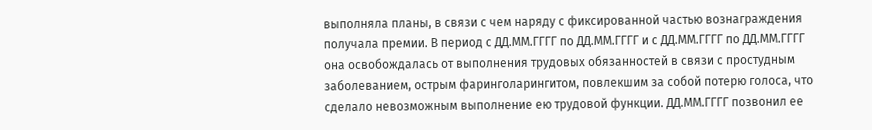выполняла планы, в связи с чем наряду с фиксированной частью вознаграждения получала премии. В период с ДД.ММ.ГГГГ по ДД.ММ.ГГГГ и с ДД.ММ.ГГГГ по ДД.ММ.ГГГГ она освобождалась от выполнения трудовых обязанностей в связи с простудным заболеванием, острым фаринголарингитом, повлекшим за собой потерю голоса, что сделало невозможным выполнение ею трудовой функции. ДД.ММ.ГГГГ позвонил ее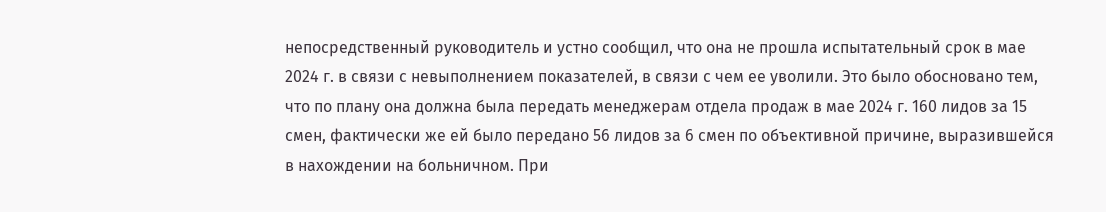непосредственный руководитель и устно сообщил, что она не прошла испытательный срок в мае 2024 г. в связи с невыполнением показателей, в связи с чем ее уволили. Это было обосновано тем, что по плану она должна была передать менеджерам отдела продаж в мае 2024 г. 160 лидов за 15 смен, фактически же ей было передано 56 лидов за 6 смен по объективной причине, выразившейся в нахождении на больничном. При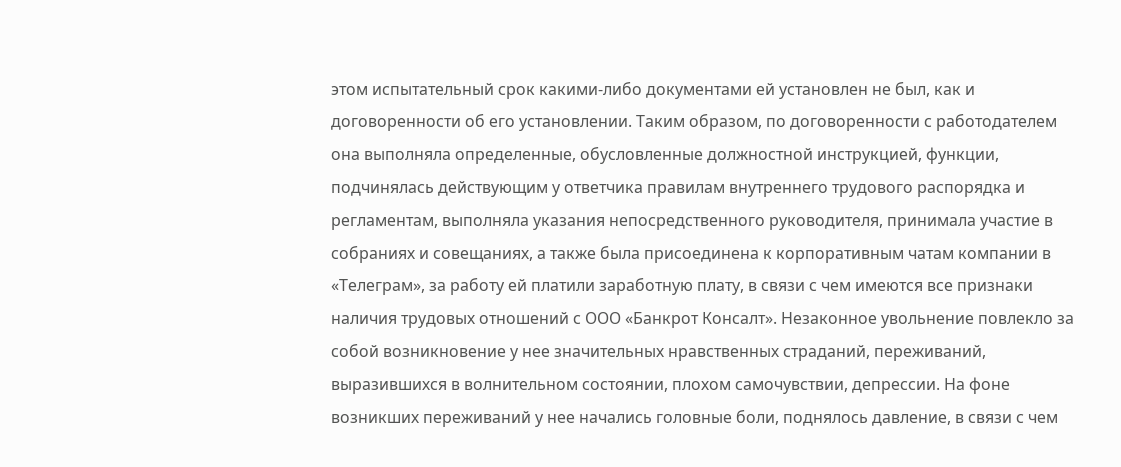этом испытательный срок какими-либо документами ей установлен не был, как и договоренности об его установлении. Таким образом, по договоренности с работодателем она выполняла определенные, обусловленные должностной инструкцией, функции, подчинялась действующим у ответчика правилам внутреннего трудового распорядка и регламентам, выполняла указания непосредственного руководителя, принимала участие в собраниях и совещаниях, а также была присоединена к корпоративным чатам компании в «Телеграм», за работу ей платили заработную плату, в связи с чем имеются все признаки наличия трудовых отношений с ООО «Банкрот Консалт». Незаконное увольнение повлекло за собой возникновение у нее значительных нравственных страданий, переживаний, выразившихся в волнительном состоянии, плохом самочувствии, депрессии. На фоне возникших переживаний у нее начались головные боли, поднялось давление, в связи с чем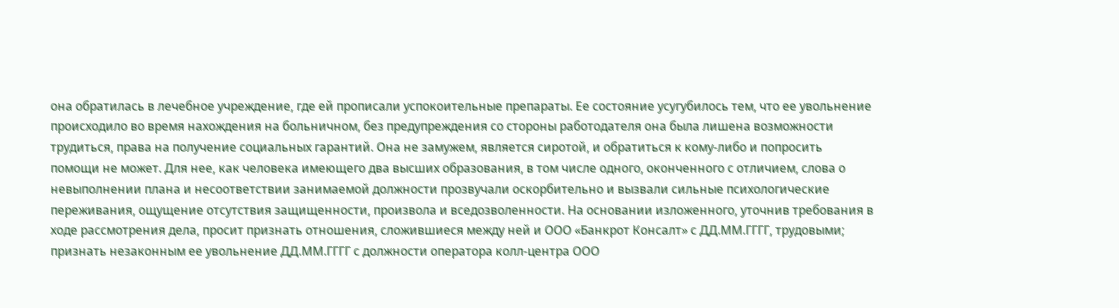она обратилась в лечебное учреждение, где ей прописали успокоительные препараты. Ее состояние усугубилось тем, что ее увольнение происходило во время нахождения на больничном, без предупреждения со стороны работодателя она была лишена возможности трудиться, права на получение социальных гарантий. Она не замужем, является сиротой, и обратиться к кому-либо и попросить помощи не может. Для нее, как человека имеющего два высших образования, в том числе одного, оконченного с отличием, слова о невыполнении плана и несоответствии занимаемой должности прозвучали оскорбительно и вызвали сильные психологические переживания, ощущение отсутствия защищенности, произвола и вседозволенности. На основании изложенного, уточнив требования в ходе рассмотрения дела, просит признать отношения, сложившиеся между ней и ООО «Банкрот Консалт» с ДД.ММ.ГГГГ, трудовыми; признать незаконным ее увольнение ДД.ММ.ГГГГ с должности оператора колл-центра ООО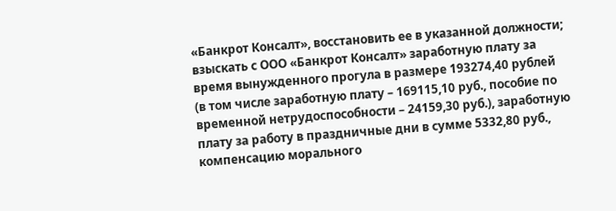«Банкрот Консалт», восстановить ее в указанной должности; взыскать с ООО «Банкрот Консалт» заработную плату за время вынужденного прогула в размере 193274,40 рублей (в том числе заработную плату – 169115,10 руб., пособие по временной нетрудоспособности – 24159,30 руб.), заработную плату за работу в праздничные дни в сумме 5332,80 руб., компенсацию морального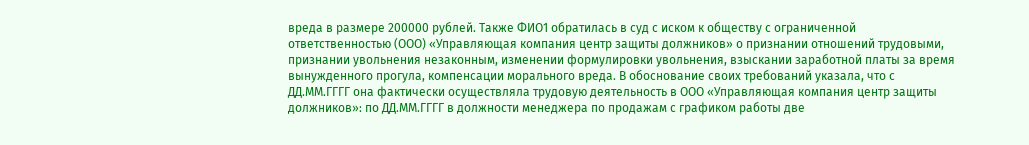вреда в размере 200000 рублей. Также ФИО1 обратилась в суд с иском к обществу с ограниченной ответственностью (ООО) «Управляющая компания центр защиты должников» о признании отношений трудовыми, признании увольнения незаконным, изменении формулировки увольнения, взыскании заработной платы за время вынужденного прогула, компенсации морального вреда. В обоснование своих требований указала, что с ДД.ММ.ГГГГ она фактически осуществляла трудовую деятельность в ООО «Управляющая компания центр защиты должников»: по ДД.ММ.ГГГГ в должности менеджера по продажам с графиком работы две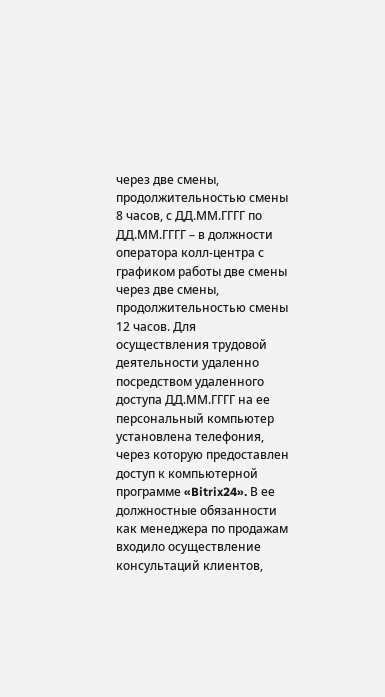через две смены, продолжительностью смены 8 часов, с ДД.ММ.ГГГГ по ДД.ММ.ГГГГ – в должности оператора колл-центра с графиком работы две смены через две смены, продолжительностью смены 12 часов. Для осуществления трудовой деятельности удаленно посредством удаленного доступа ДД.ММ.ГГГГ на ее персональный компьютер установлена телефония, через которую предоставлен доступ к компьютерной программе «Bitrix24». В ее должностные обязанности как менеджера по продажам входило осуществление консультаций клиентов,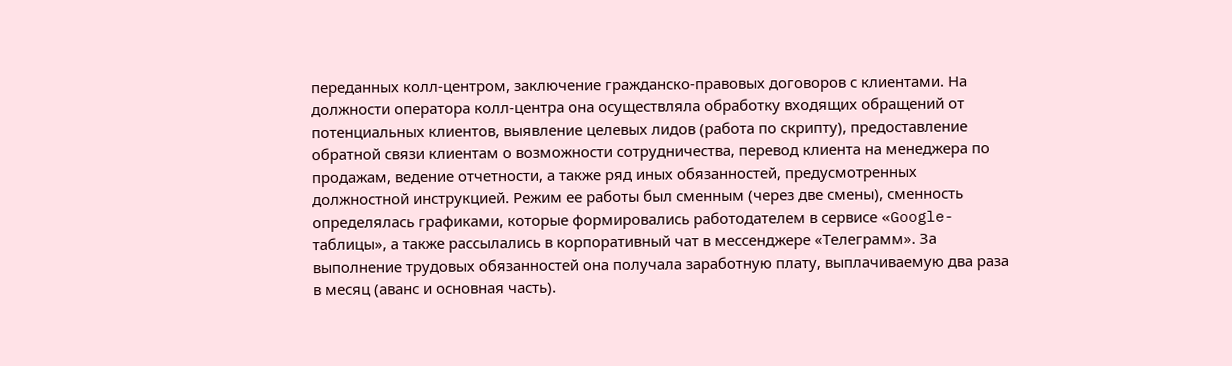переданных колл-центром, заключение гражданско-правовых договоров с клиентами. На должности оператора колл-центра она осуществляла обработку входящих обращений от потенциальных клиентов, выявление целевых лидов (работа по скрипту), предоставление обратной связи клиентам о возможности сотрудничества, перевод клиента на менеджера по продажам, ведение отчетности, а также ряд иных обязанностей, предусмотренных должностной инструкцией. Режим ее работы был сменным (через две смены), сменность определялась графиками, которые формировались работодателем в сервисе «Google-таблицы», а также рассылались в корпоративный чат в мессенджере «Телеграмм». За выполнение трудовых обязанностей она получала заработную плату, выплачиваемую два раза в месяц (аванс и основная часть).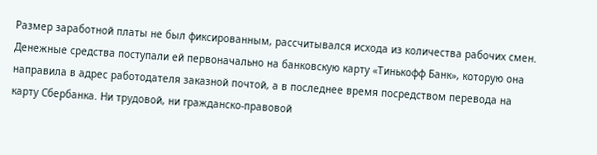Размер заработной платы не был фиксированным, рассчитывался исхода из количества рабочих смен. Денежные средства поступали ей первоначально на банковскую карту «Тинькофф Банк», которую она направила в адрес работодателя заказной почтой, а в последнее время посредством перевода на карту Сбербанка. Ни трудовой, ни гражданско-правовой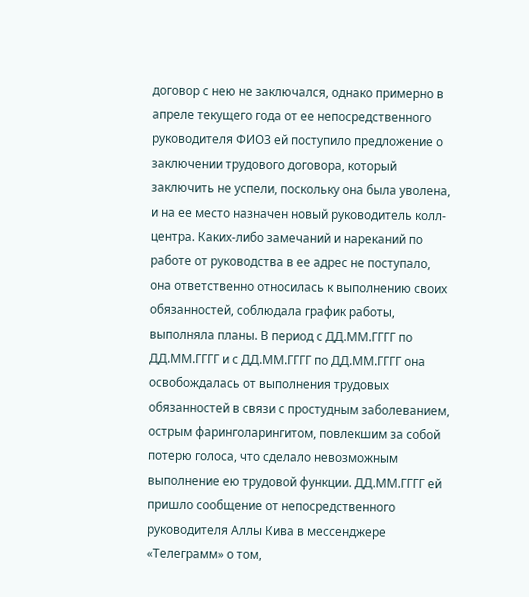договор с нею не заключался, однако примерно в апреле текущего года от ее непосредственного руководителя ФИО3 ей поступило предложение о заключении трудового договора, который заключить не успели, поскольку она была уволена, и на ее место назначен новый руководитель колл-центра. Каких-либо замечаний и нареканий по работе от руководства в ее адрес не поступало, она ответственно относилась к выполнению своих обязанностей, соблюдала график работы, выполняла планы. В период с ДД.ММ.ГГГГ по ДД.ММ.ГГГГ и с ДД.ММ.ГГГГ по ДД.ММ.ГГГГ она освобождалась от выполнения трудовых обязанностей в связи с простудным заболеванием, острым фаринголарингитом, повлекшим за собой потерю голоса, что сделало невозможным выполнение ею трудовой функции. ДД.ММ.ГГГГ ей пришло сообщение от непосредственного руководителя Аллы Кива в мессенджере «Телеграмм» о том,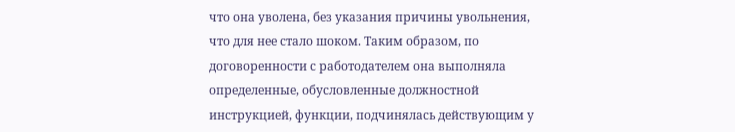что она уволена, без указания причины увольнения, что для нее стало шоком. Таким образом, по договоренности с работодателем она выполняла определенные, обусловленные должностной инструкцией, функции, подчинялась действующим у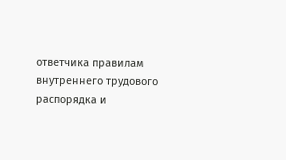ответчика правилам внутреннего трудового распорядка и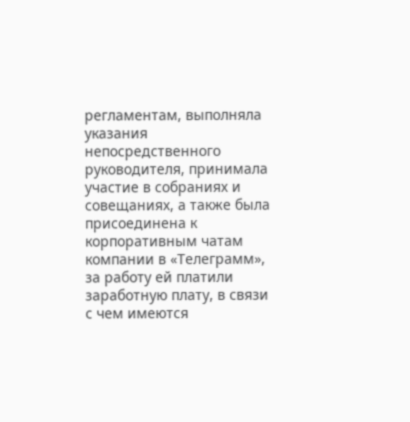регламентам, выполняла указания непосредственного руководителя, принимала участие в собраниях и совещаниях, а также была присоединена к корпоративным чатам компании в «Телеграмм», за работу ей платили заработную плату, в связи с чем имеются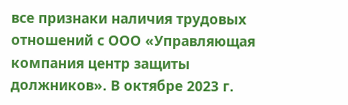все признаки наличия трудовых отношений с ООО «Управляющая компания центр защиты должников». В октябре 2023 г.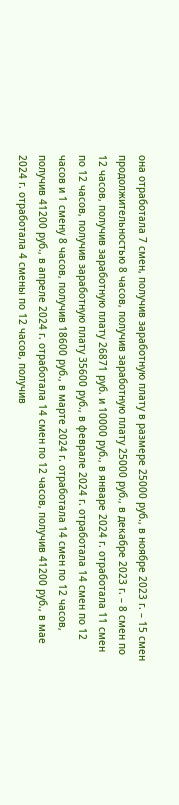она отработала 7 смен, получив заработную плату в размере 25000 руб., в ноябре 2023 г. – 15 смен продолжительностью 8 часов, получив заработную плату 25000 руб., в декабре 2023 г. – 8 смен по 12 часов, получив заработную плату 26871 руб. и 10000 руб., в январе 2024 г. отработала 11 смен по 12 часов, получив заработную плату 35600 руб., в феврале 2024 г. отработала 14 смен по 12 часов и 1 смену 8 часов, получив 18600 руб., в марте 2024 г. отработала 14 смен по 12 часов, получив 41200 руб., в апреле 2024 г. отработала 14 смен по 12 часов, получив 41200 руб., в мае 2024 г. отработала 4 смены по 12 часов, получив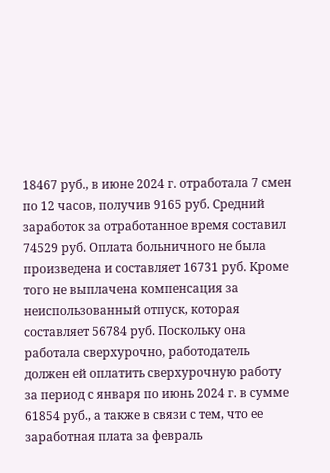18467 руб., в июне 2024 г. отработала 7 смен по 12 часов, получив 9165 руб. Средний заработок за отработанное время составил 74529 руб. Оплата больничного не была произведена и составляет 16731 руб. Кроме того не выплачена компенсация за неиспользованный отпуск, которая составляет 56784 руб. Поскольку она работала сверхурочно, работодатель должен ей оплатить сверхурочную работу за период с января по июнь 2024 г. в сумме 61854 руб., а также в связи с тем, что ее заработная плата за февраль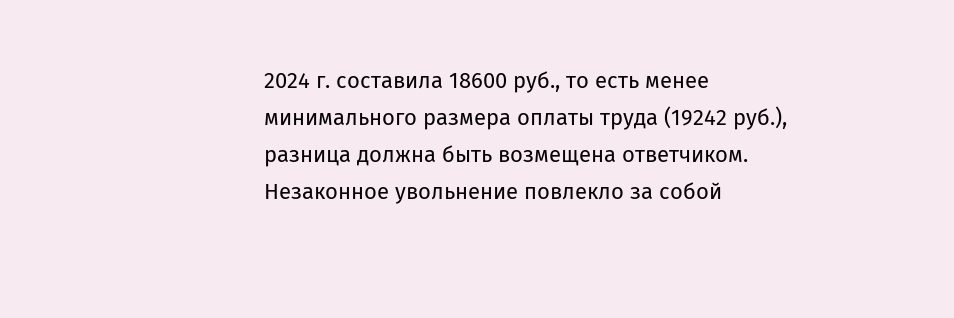2024 г. составила 18600 руб., то есть менее минимального размера оплаты труда (19242 руб.), разница должна быть возмещена ответчиком. Незаконное увольнение повлекло за собой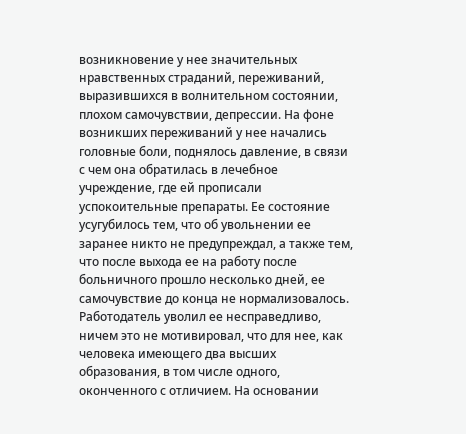возникновение у нее значительных нравственных страданий, переживаний, выразившихся в волнительном состоянии, плохом самочувствии, депрессии. На фоне возникших переживаний у нее начались головные боли, поднялось давление, в связи с чем она обратилась в лечебное учреждение, где ей прописали успокоительные препараты. Ее состояние усугубилось тем, что об увольнении ее заранее никто не предупреждал, а также тем, что после выхода ее на работу после больничного прошло несколько дней, ее самочувствие до конца не нормализовалось. Работодатель уволил ее несправедливо, ничем это не мотивировал, что для нее, как человека имеющего два высших образования, в том числе одного, оконченного с отличием. На основании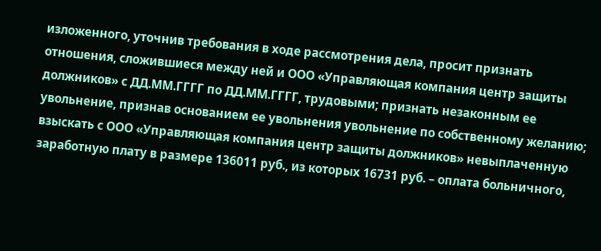изложенного, уточнив требования в ходе рассмотрения дела, просит признать отношения, сложившиеся между ней и ООО «Управляющая компания центр защиты должников» с ДД.ММ.ГГГГ по ДД.ММ.ГГГГ, трудовыми; признать незаконным ее увольнение, признав основанием ее увольнения увольнение по собственному желанию; взыскать с ООО «Управляющая компания центр защиты должников» невыплаченную заработную плату в размере 136011 руб., из которых 16731 руб. – оплата больничного,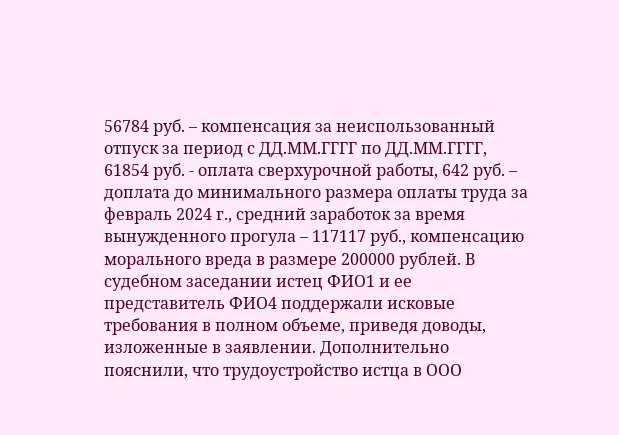56784 руб. – компенсация за неиспользованный отпуск за период с ДД.ММ.ГГГГ по ДД.ММ.ГГГГ, 61854 руб. - оплата сверхурочной работы, 642 руб. – доплата до минимального размера оплаты труда за февраль 2024 г., средний заработок за время вынужденного прогула – 117117 руб., компенсацию морального вреда в размере 200000 рублей. В судебном заседании истец ФИО1 и ее представитель ФИО4 поддержали исковые требования в полном объеме, приведя доводы, изложенные в заявлении. Дополнительно пояснили, что трудоустройство истца в ООО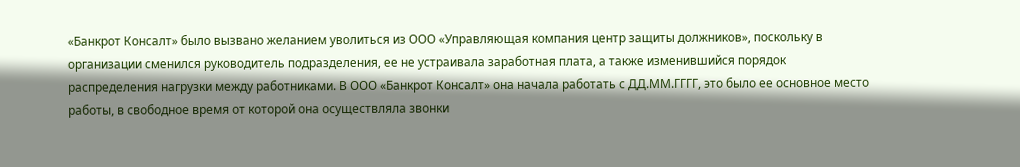«Банкрот Консалт» было вызвано желанием уволиться из ООО «Управляющая компания центр защиты должников», поскольку в организации сменился руководитель подразделения, ее не устраивала заработная плата, а также изменившийся порядок распределения нагрузки между работниками. В ООО «Банкрот Консалт» она начала работать с ДД.ММ.ГГГГ, это было ее основное место работы, в свободное время от которой она осуществляла звонки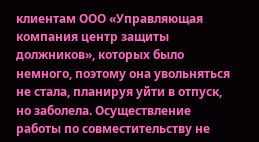клиентам ООО «Управляющая компания центр защиты должников», которых было немного, поэтому она увольняться не стала, планируя уйти в отпуск, но заболела. Осуществление работы по совместительству не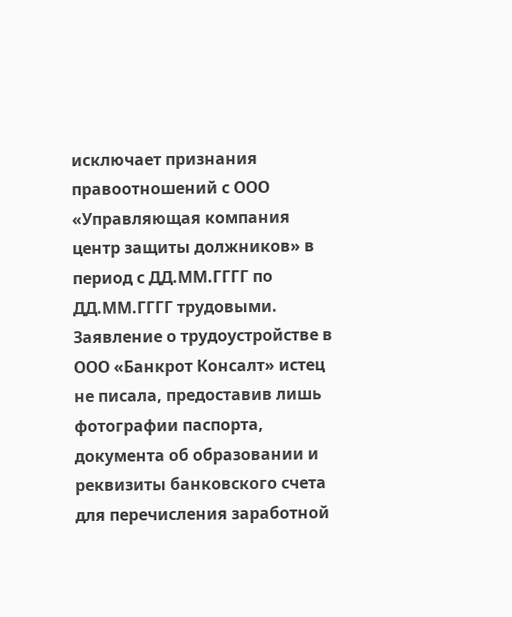исключает признания правоотношений с ООО «Управляющая компания центр защиты должников» в период с ДД.ММ.ГГГГ по ДД.ММ.ГГГГ трудовыми. Заявление о трудоустройстве в ООО «Банкрот Консалт» истец не писала, предоставив лишь фотографии паспорта, документа об образовании и реквизиты банковского счета для перечисления заработной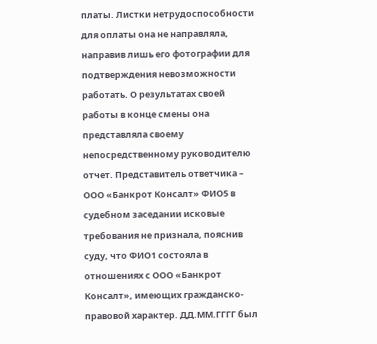платы. Листки нетрудоспособности для оплаты она не направляла, направив лишь его фотографии для подтверждения невозможности работать. О результатах своей работы в конце смены она представляла своему непосредственному руководителю отчет. Представитель ответчика – ООО «Банкрот Консалт» ФИО5 в судебном заседании исковые требования не признала, пояснив суду, что ФИО1 состояла в отношениях с ООО «Банкрот Консалт», имеющих гражданско-правовой характер. ДД.ММ.ГГГГ был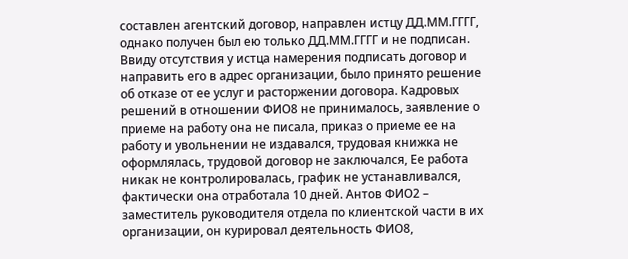составлен агентский договор, направлен истцу ДД.ММ.ГГГГ, однако получен был ею только ДД.ММ.ГГГГ и не подписан. Ввиду отсутствия у истца намерения подписать договор и направить его в адрес организации, было принято решение об отказе от ее услуг и расторжении договора. Кадровых решений в отношении ФИО8 не принималось, заявление о приеме на работу она не писала, приказ о приеме ее на работу и увольнении не издавался, трудовая книжка не оформлялась, трудовой договор не заключался, Ее работа никак не контролировалась, график не устанавливался, фактически она отработала 10 дней. Антов ФИО2 – заместитель руководителя отдела по клиентской части в их организации, он курировал деятельность ФИО8,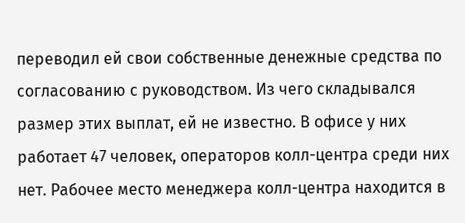переводил ей свои собственные денежные средства по согласованию с руководством. Из чего складывался размер этих выплат, ей не известно. В офисе у них работает 47 человек, операторов колл-центра среди них нет. Рабочее место менеджера колл-центра находится в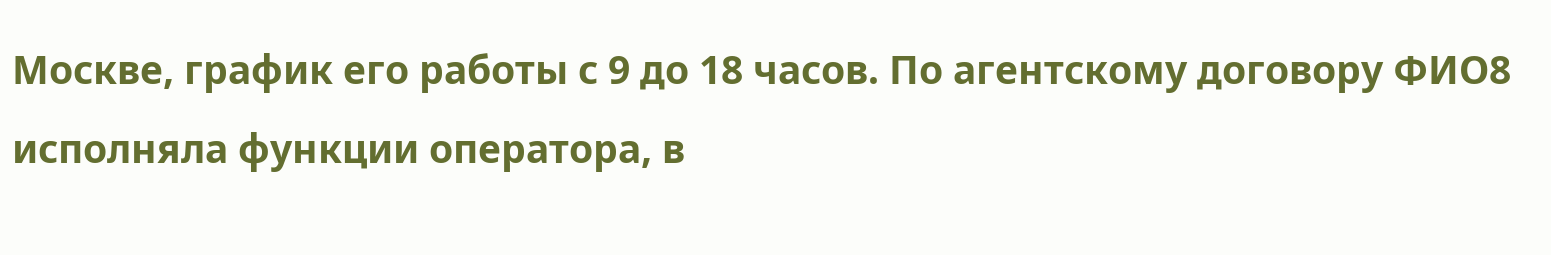Москве, график его работы с 9 до 18 часов. По агентскому договору ФИО8 исполняла функции оператора, в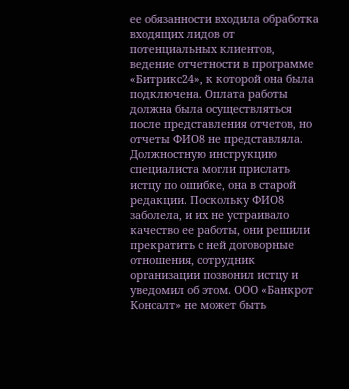ее обязанности входила обработка входящих лидов от потенциальных клиентов, ведение отчетности в программе «Битрикс24», к которой она была подключена. Оплата работы должна была осуществляться после представления отчетов, но отчеты ФИО8 не представляла. Должностную инструкцию специалиста могли прислать истцу по ошибке, она в старой редакции. Поскольку ФИО8 заболела, и их не устраивало качество ее работы, они решили прекратить с ней договорные отношения, сотрудник организации позвонил истцу и уведомил об этом. ООО «Банкрот Консалт» не может быть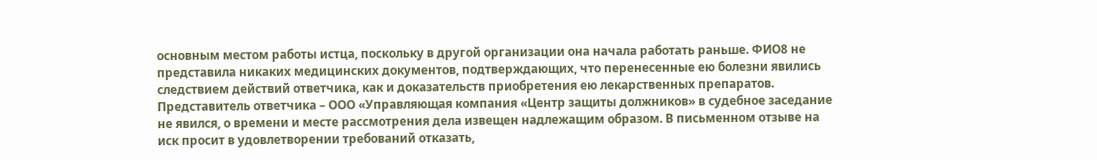основным местом работы истца, поскольку в другой организации она начала работать раньше. ФИО8 не представила никаких медицинских документов, подтверждающих, что перенесенные ею болезни явились следствием действий ответчика, как и доказательств приобретения ею лекарственных препаратов. Представитель ответчика – ООО «Управляющая компания «Центр защиты должников» в судебное заседание не явился, о времени и месте рассмотрения дела извещен надлежащим образом. В письменном отзыве на иск просит в удовлетворении требований отказать,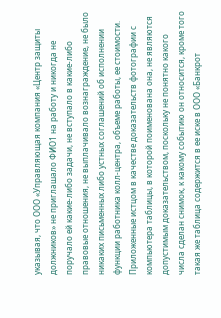указывая, что ООО «Управляющая компания «Центр защиты должников» не приглашало ФИО1 на работу и никогда не поручало ей какие-либо задачи, не вступало в какие-либо правовые отношения, не выплачивало вознаграждение, не было никаких письменных либо устных соглашений об исполнении функции работника колл-центра, объеме работы, ее стоимости. Приложенные истцом в качестве доказательств фотографии с компьютера таблицы, в которой поименована она, не являются допустимым доказательством, поскольку не понятно какого числа сделан снимок, к какому событию он относится, кроме того такая же таблица содержится в ее иске в ООО «Банкрот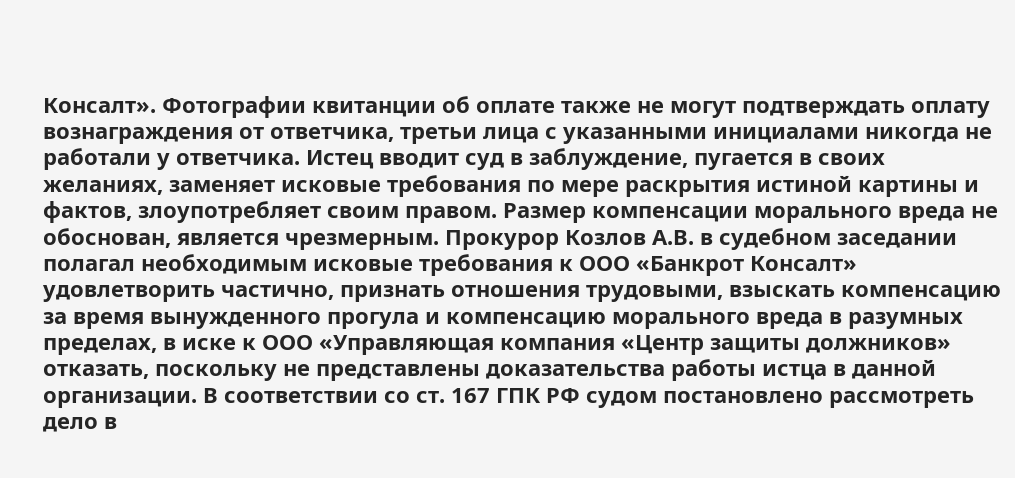Консалт». Фотографии квитанции об оплате также не могут подтверждать оплату вознаграждения от ответчика, третьи лица с указанными инициалами никогда не работали у ответчика. Истец вводит суд в заблуждение, пугается в своих желаниях, заменяет исковые требования по мере раскрытия истиной картины и фактов, злоупотребляет своим правом. Размер компенсации морального вреда не обоснован, является чрезмерным. Прокурор Козлов А.В. в судебном заседании полагал необходимым исковые требования к ООО «Банкрот Консалт» удовлетворить частично, признать отношения трудовыми, взыскать компенсацию за время вынужденного прогула и компенсацию морального вреда в разумных пределах, в иске к ООО «Управляющая компания «Центр защиты должников» отказать, поскольку не представлены доказательства работы истца в данной организации. В соответствии со ст. 167 ГПК РФ судом постановлено рассмотреть дело в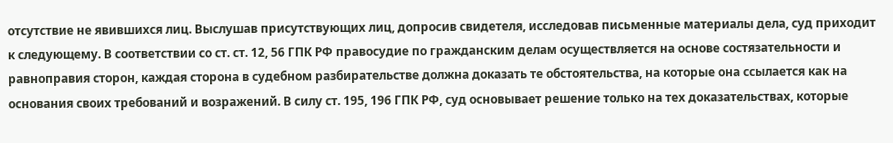отсутствие не явившихся лиц. Выслушав присутствующих лиц, допросив свидетеля, исследовав письменные материалы дела, суд приходит к следующему. В соответствии со ст. ст. 12, 56 ГПК РФ правосудие по гражданским делам осуществляется на основе состязательности и равноправия сторон, каждая сторона в судебном разбирательстве должна доказать те обстоятельства, на которые она ссылается как на основания своих требований и возражений. В силу ст. 195, 196 ГПК РФ, суд основывает решение только на тех доказательствах, которые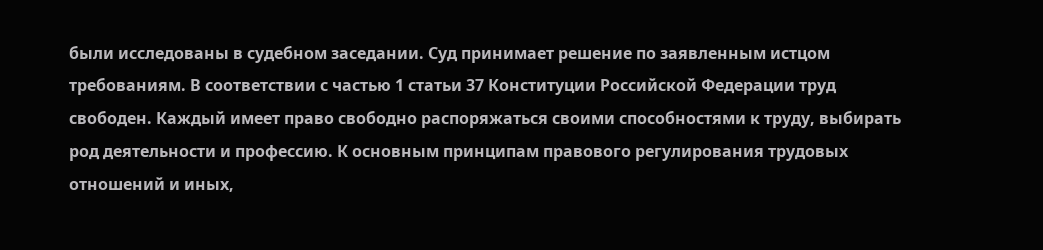были исследованы в судебном заседании. Суд принимает решение по заявленным истцом требованиям. В соответствии с частью 1 статьи 37 Конституции Российской Федерации труд свободен. Каждый имеет право свободно распоряжаться своими способностями к труду, выбирать род деятельности и профессию. К основным принципам правового регулирования трудовых отношений и иных,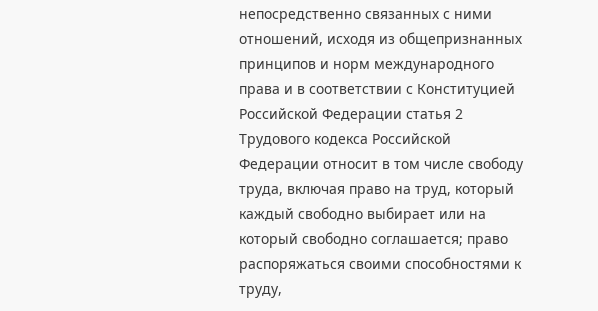непосредственно связанных с ними отношений, исходя из общепризнанных принципов и норм международного права и в соответствии с Конституцией Российской Федерации статья 2 Трудового кодекса Российской Федерации относит в том числе свободу труда, включая право на труд, который каждый свободно выбирает или на который свободно соглашается; право распоряжаться своими способностями к труду,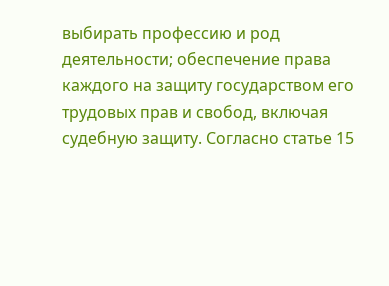выбирать профессию и род деятельности; обеспечение права каждого на защиту государством его трудовых прав и свобод, включая судебную защиту. Согласно статье 15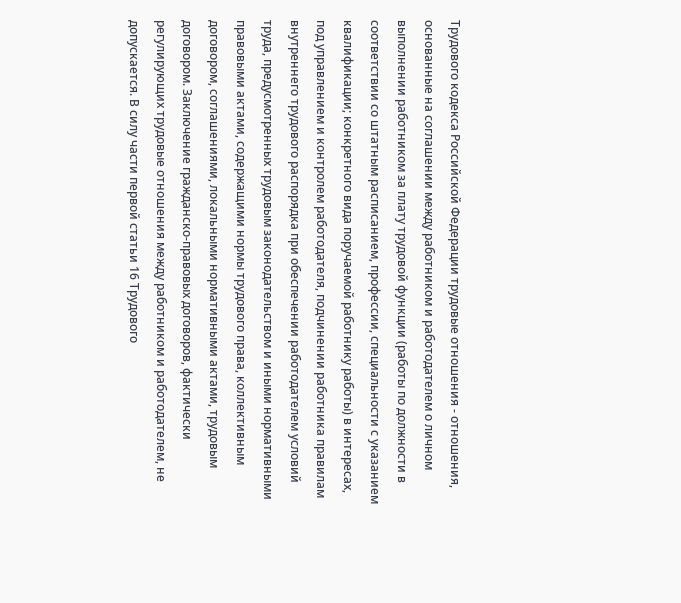Трудового кодекса Российской Федерации трудовые отношения - отношения, основанные на соглашении между работником и работодателем о личном выполнении работником за плату трудовой функции (работы по должности в соответствии со штатным расписанием, профессии, специальности с указанием квалификации; конкретного вида поручаемой работнику работы) в интересах, под управлением и контролем работодателя, подчинении работника правилам внутреннего трудового распорядка при обеспечении работодателем условий труда, предусмотренных трудовым законодательством и иными нормативными правовыми актами, содержащими нормы трудового права, коллективным договором, соглашениями, локальными нормативными актами, трудовым договором. Заключение гражданско-правовых договоров, фактически регулирующих трудовые отношения между работником и работодателем, не допускается. В силу части первой статьи 16 Трудового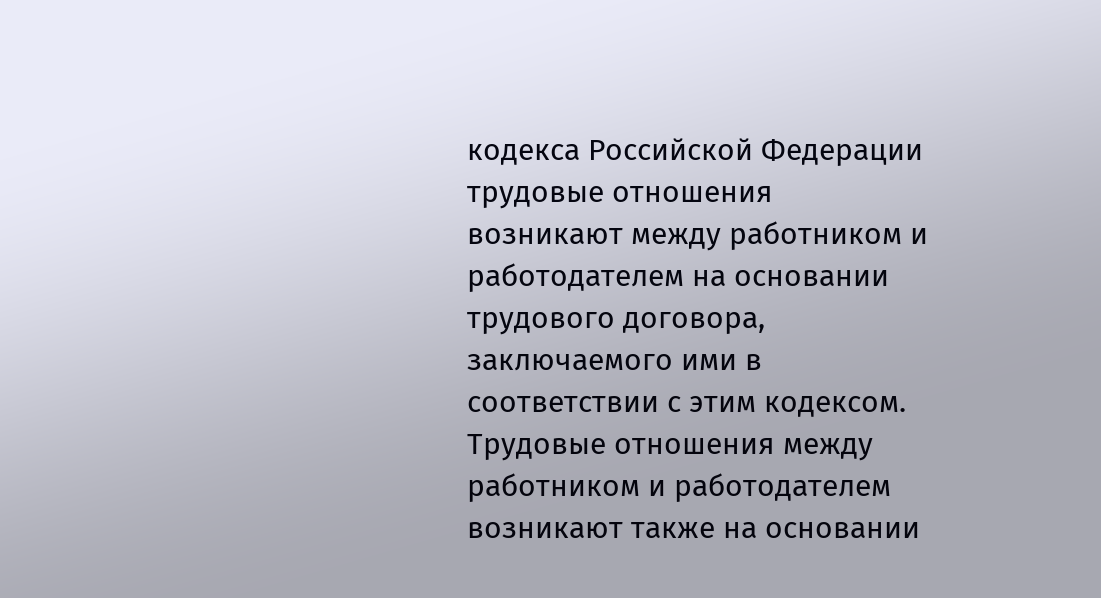кодекса Российской Федерации трудовые отношения возникают между работником и работодателем на основании трудового договора, заключаемого ими в соответствии с этим кодексом. Трудовые отношения между работником и работодателем возникают также на основании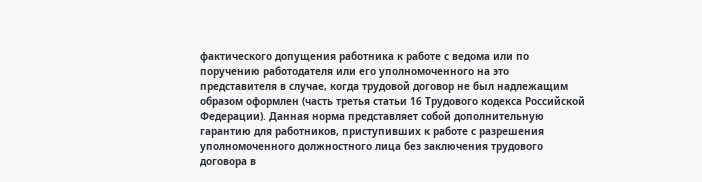фактического допущения работника к работе с ведома или по поручению работодателя или его уполномоченного на это представителя в случае, когда трудовой договор не был надлежащим образом оформлен (часть третья статьи 16 Трудового кодекса Российской Федерации). Данная норма представляет собой дополнительную гарантию для работников, приступивших к работе с разрешения уполномоченного должностного лица без заключения трудового договора в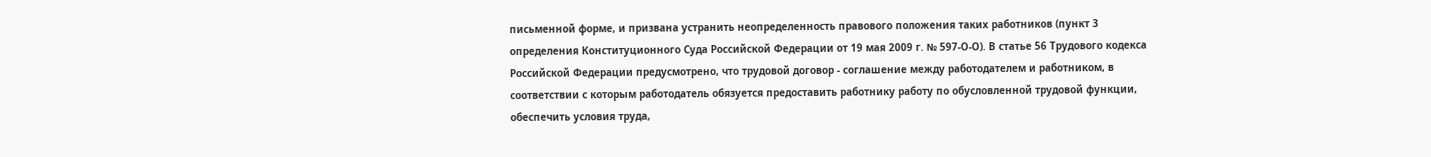письменной форме, и призвана устранить неопределенность правового положения таких работников (пункт 3 определения Конституционного Суда Российской Федерации от 19 мая 2009 г. № 597-О-О). В статье 56 Трудового кодекса Российской Федерации предусмотрено, что трудовой договор - соглашение между работодателем и работником, в соответствии с которым работодатель обязуется предоставить работнику работу по обусловленной трудовой функции, обеспечить условия труда,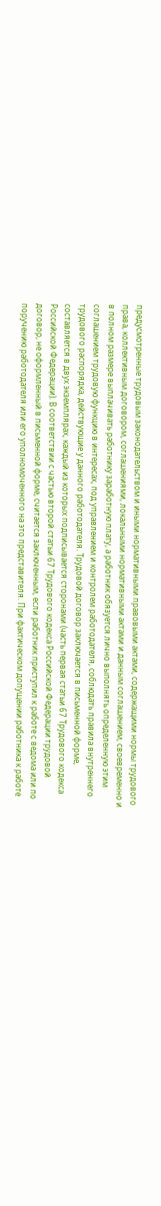предусмотренные трудовым законодательством и иными нормативными правовыми актами, содержащими нормы трудового права, коллективным договором, соглашениями, локальными нормативными актами и данным соглашением, своевременно и в полном размере выплачивать работнику заработную плату, а работник обязуется лично выполнять определенную этим соглашением трудовую функцию в интересах, под управлением и контролем работодателя, соблюдать правила внутреннего трудового распорядка, действующие у данного работодателя. Трудовой договор заключается в письменной форме, составляется в двух экземплярах, каждый из которых подписывается сторонами (часть первая статьи 67 Трудового кодекса Российской Федерации). В соответствии с частью второй статьи 67 Трудового кодекса Российской Федерации трудовой договор, не оформленный в письменной форме, считается заключенным, если работник приступил к работе с ведома или по поручению работодателя или его уполномоченного на это представителя. При фактическом допущении работника к работе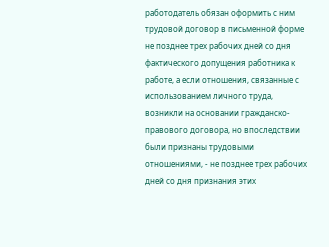работодатель обязан оформить с ним трудовой договор в письменной форме не позднее трех рабочих дней со дня фактического допущения работника к работе, а если отношения, связанные с использованием личного труда, возникли на основании гражданско-правового договора, но впоследствии были признаны трудовыми отношениями, - не позднее трех рабочих дней со дня признания этих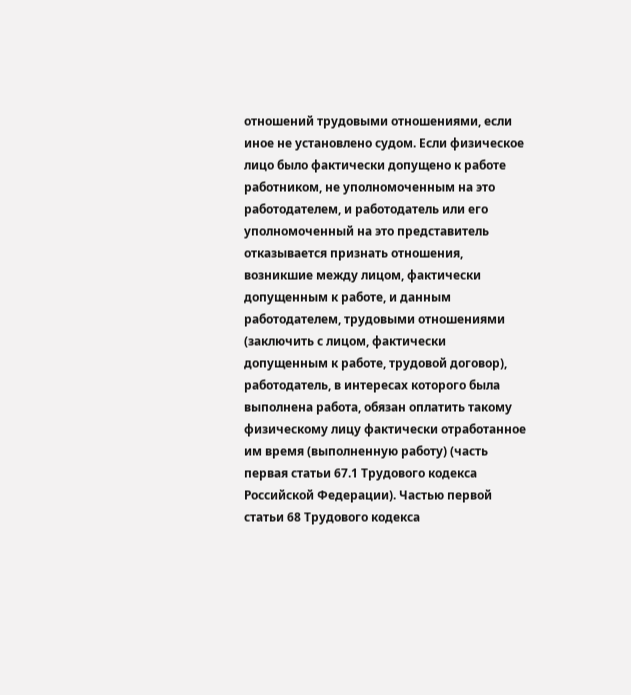отношений трудовыми отношениями, если иное не установлено судом. Если физическое лицо было фактически допущено к работе работником, не уполномоченным на это работодателем, и работодатель или его уполномоченный на это представитель отказывается признать отношения, возникшие между лицом, фактически допущенным к работе, и данным работодателем, трудовыми отношениями (заключить с лицом, фактически допущенным к работе, трудовой договор), работодатель, в интересах которого была выполнена работа, обязан оплатить такому физическому лицу фактически отработанное им время (выполненную работу) (часть первая статьи 67.1 Трудового кодекса Российской Федерации). Частью первой статьи 68 Трудового кодекса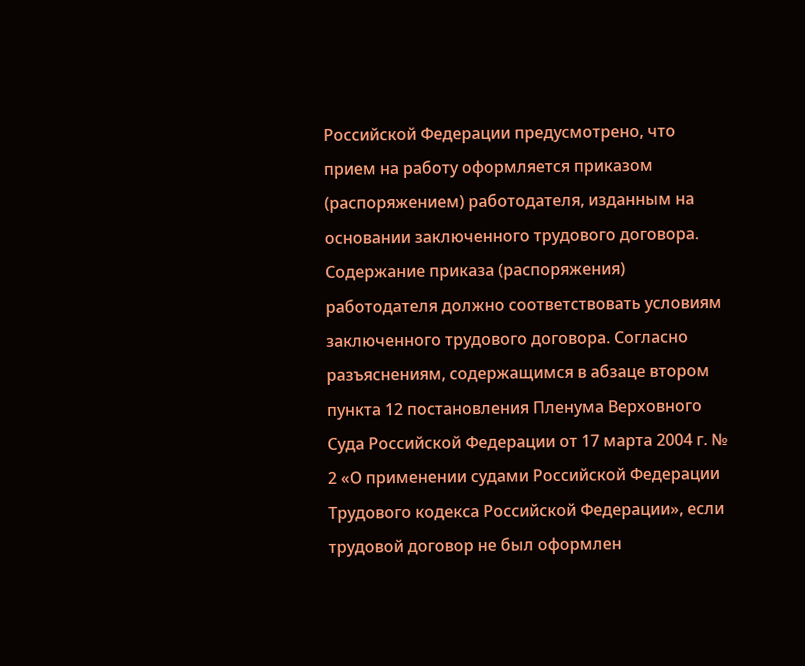Российской Федерации предусмотрено, что прием на работу оформляется приказом (распоряжением) работодателя, изданным на основании заключенного трудового договора. Содержание приказа (распоряжения) работодателя должно соответствовать условиям заключенного трудового договора. Согласно разъяснениям, содержащимся в абзаце втором пункта 12 постановления Пленума Верховного Суда Российской Федерации от 17 марта 2004 г. № 2 «О применении судами Российской Федерации Трудового кодекса Российской Федерации», если трудовой договор не был оформлен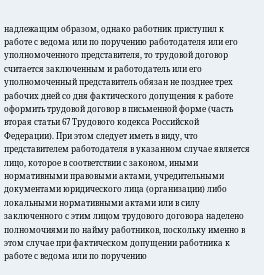надлежащим образом, однако работник приступил к работе с ведома или по поручению работодателя или его уполномоченного представителя, то трудовой договор считается заключенным и работодатель или его уполномоченный представитель обязан не позднее трех рабочих дней со дня фактического допущения к работе оформить трудовой договор в письменной форме (часть вторая статьи 67 Трудового кодекса Российской Федерации). При этом следует иметь в виду, что представителем работодателя в указанном случае является лицо, которое в соответствии с законом, иными нормативными правовыми актами, учредительными документами юридического лица (организации) либо локальными нормативными актами или в силу заключенного с этим лицом трудового договора наделено полномочиями по найму работников, поскольку именно в этом случае при фактическом допущении работника к работе с ведома или по поручению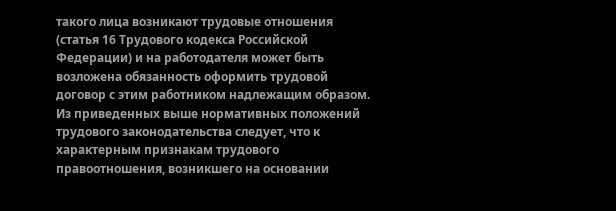такого лица возникают трудовые отношения (статья 16 Трудового кодекса Российской Федерации) и на работодателя может быть возложена обязанность оформить трудовой договор с этим работником надлежащим образом. Из приведенных выше нормативных положений трудового законодательства следует, что к характерным признакам трудового правоотношения, возникшего на основании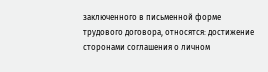заключенного в письменной форме трудового договора, относятся: достижение сторонами соглашения о личном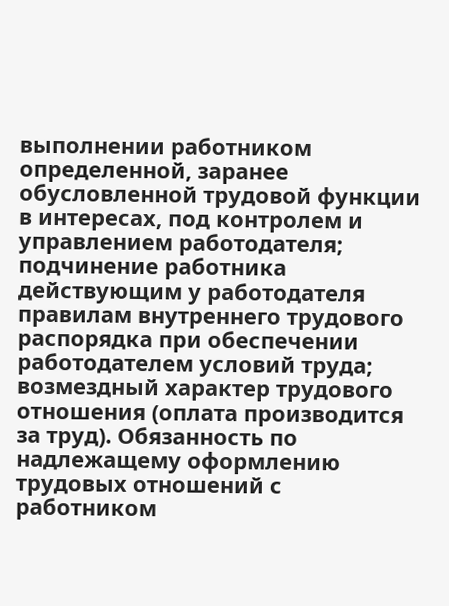выполнении работником определенной, заранее обусловленной трудовой функции в интересах, под контролем и управлением работодателя; подчинение работника действующим у работодателя правилам внутреннего трудового распорядка при обеспечении работодателем условий труда; возмездный характер трудового отношения (оплата производится за труд). Обязанность по надлежащему оформлению трудовых отношений с работником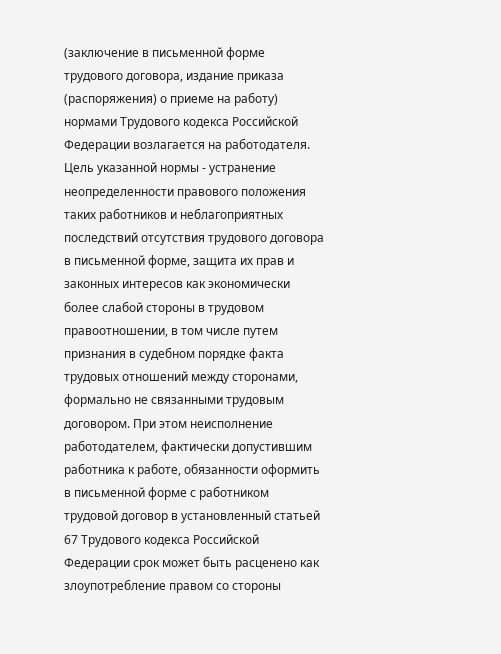(заключение в письменной форме трудового договора, издание приказа (распоряжения) о приеме на работу) нормами Трудового кодекса Российской Федерации возлагается на работодателя. Цель указанной нормы - устранение неопределенности правового положения таких работников и неблагоприятных последствий отсутствия трудового договора в письменной форме, защита их прав и законных интересов как экономически более слабой стороны в трудовом правоотношении, в том числе путем признания в судебном порядке факта трудовых отношений между сторонами, формально не связанными трудовым договором. При этом неисполнение работодателем, фактически допустившим работника к работе, обязанности оформить в письменной форме с работником трудовой договор в установленный статьей 67 Трудового кодекса Российской Федерации срок может быть расценено как злоупотребление правом со стороны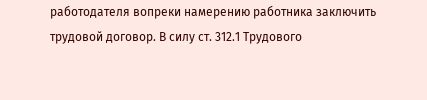работодателя вопреки намерению работника заключить трудовой договор. В силу ст. 312.1 Трудового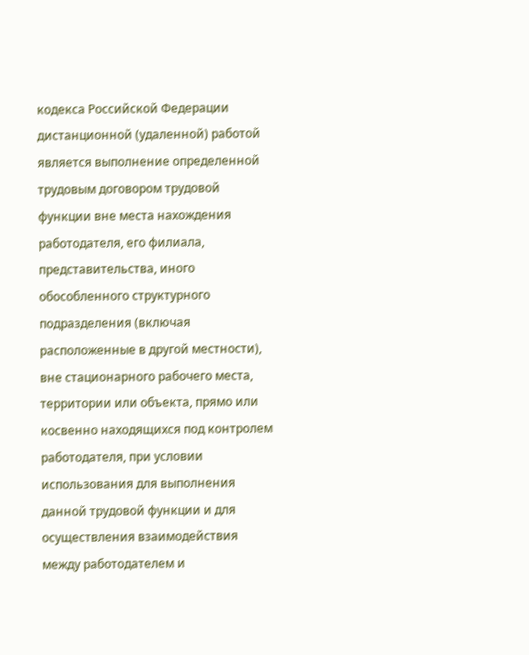кодекса Российской Федерации дистанционной (удаленной) работой является выполнение определенной трудовым договором трудовой функции вне места нахождения работодателя, его филиала, представительства, иного обособленного структурного подразделения (включая расположенные в другой местности), вне стационарного рабочего места, территории или объекта, прямо или косвенно находящихся под контролем работодателя, при условии использования для выполнения данной трудовой функции и для осуществления взаимодействия между работодателем и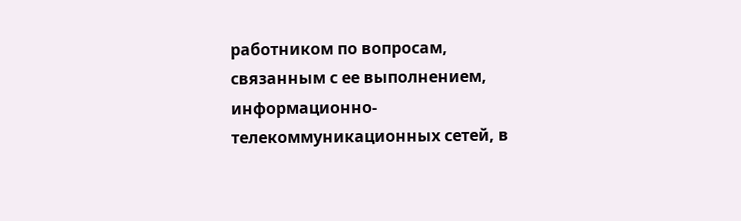работником по вопросам, связанным с ее выполнением, информационно-телекоммуникационных сетей, в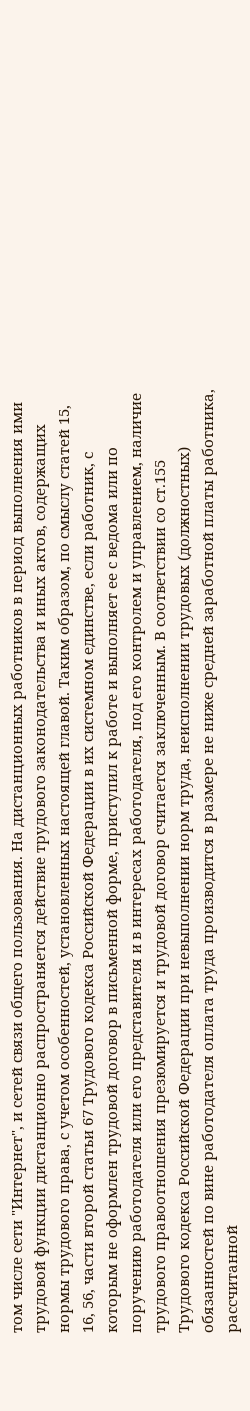том числе сети "Интернет", и сетей связи общего пользования. На дистанционных работников в период выполнения ими трудовой функции дистанционно распространяется действие трудового законодательства и иных актов, содержащих нормы трудового права, с учетом особенностей, установленных настоящей главой. Таким образом, по смыслу статей 15, 16, 56, части второй статьи 67 Трудового кодекса Российской Федерации в их системном единстве, если работник, с которым не оформлен трудовой договор в письменной форме, приступил к работе и выполняет ее с ведома или по поручению работодателя или его представителя и в интересах работодателя, под его контролем и управлением, наличие трудового правоотношения презюмируется и трудовой договор считается заключенным. В соответствии со ст.155 Трудового кодекса Российской Федерации при невыполнении норм труда, неисполнении трудовых (должностных) обязанностей по вине работодателя оплата труда производится в размере не ниже средней заработной платы работника, рассчитанной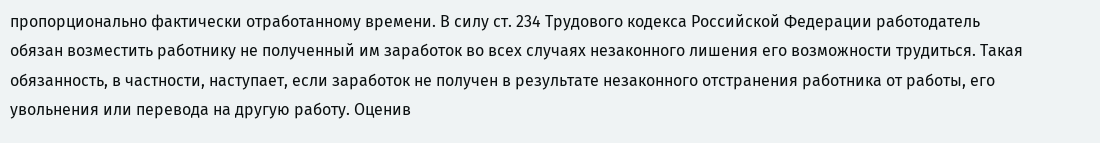пропорционально фактически отработанному времени. В силу ст. 234 Трудового кодекса Российской Федерации работодатель обязан возместить работнику не полученный им заработок во всех случаях незаконного лишения его возможности трудиться. Такая обязанность, в частности, наступает, если заработок не получен в результате незаконного отстранения работника от работы, его увольнения или перевода на другую работу. Оценив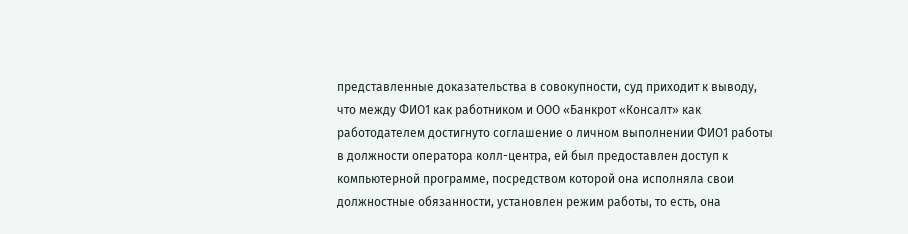представленные доказательства в совокупности, суд приходит к выводу, что между ФИО1 как работником и ООО «Банкрот «Консалт» как работодателем достигнуто соглашение о личном выполнении ФИО1 работы в должности оператора колл-центра, ей был предоставлен доступ к компьютерной программе, посредством которой она исполняла свои должностные обязанности, установлен режим работы, то есть, она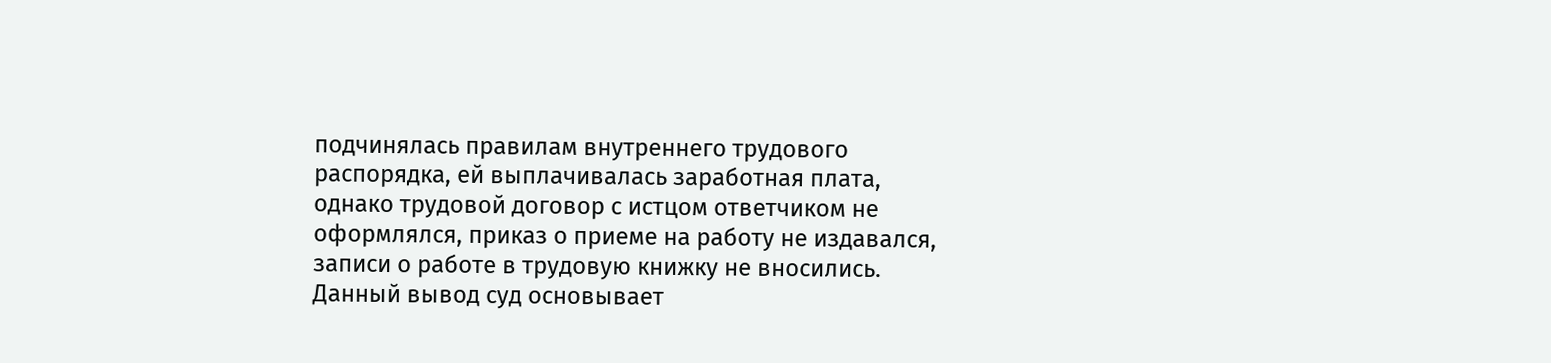подчинялась правилам внутреннего трудового распорядка, ей выплачивалась заработная плата, однако трудовой договор с истцом ответчиком не оформлялся, приказ о приеме на работу не издавался, записи о работе в трудовую книжку не вносились. Данный вывод суд основывает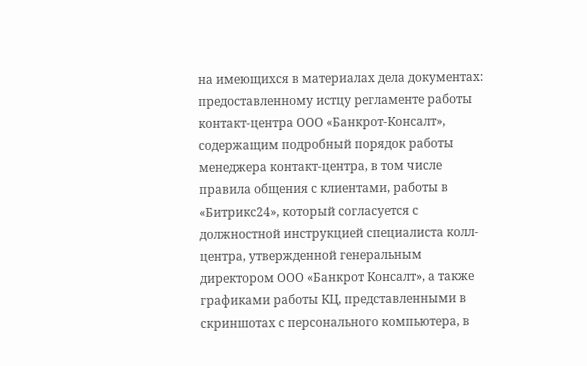на имеющихся в материалах дела документах: предоставленному истцу регламенте работы контакт-центра ООО «Банкрот-Консалт», содержащим подробный порядок работы менеджера контакт-центра, в том числе правила общения с клиентами, работы в «Битрикс24», который согласуется с должностной инструкцией специалиста колл-центра, утвержденной генеральным директором ООО «Банкрот Консалт», а также графиками работы КЦ, представленными в скриншотах с персонального компьютера, в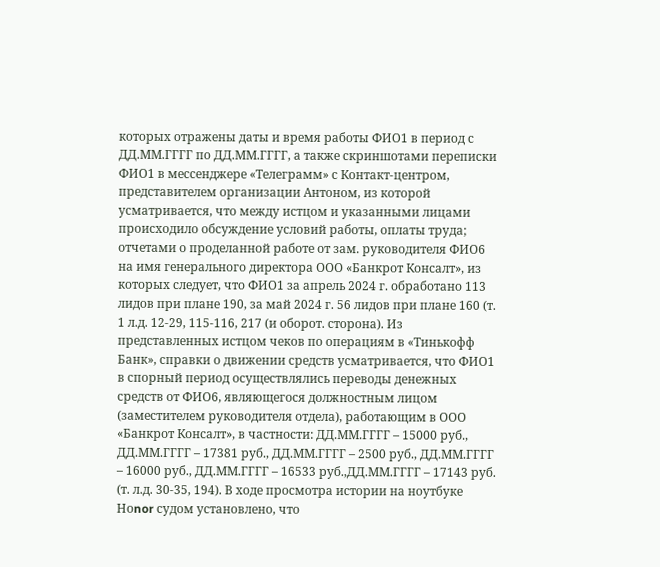которых отражены даты и время работы ФИО1 в период с ДД.ММ.ГГГГ по ДД.ММ.ГГГГ, а также скриншотами переписки ФИО1 в мессенджере «Телеграмм» с Контакт-центром, представителем организации Антоном, из которой усматривается, что между истцом и указанными лицами происходило обсуждение условий работы, оплаты труда; отчетами о проделанной работе от зам. руководителя ФИО6 на имя генерального директора ООО «Банкрот Консалт», из которых следует, что ФИО1 за апрель 2024 г. обработано 113 лидов при плане 190, за май 2024 г. 56 лидов при плане 160 (т. 1 л.д. 12-29, 115-116, 217 (и оборот. сторона). Из представленных истцом чеков по операциям в «Тинькофф Банк», справки о движении средств усматривается, что ФИО1 в спорный период осуществлялись переводы денежных средств от ФИО6, являющегося должностным лицом (заместителем руководителя отдела), работающим в ООО «Банкрот Консалт», в частности: ДД.ММ.ГГГГ – 15000 руб., ДД.ММ.ГГГГ – 17381 руб., ДД.ММ.ГГГГ – 2500 руб., ДД.ММ.ГГГГ – 16000 руб., ДД.ММ.ГГГГ – 16533 руб.,ДД.ММ.ГГГГ – 17143 руб. (т. л.д. 30-35, 194). В ходе просмотра истории на ноутбуке Ноnor судом установлено, что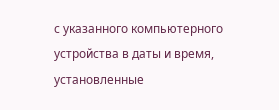с указанного компьютерного устройства в даты и время, установленные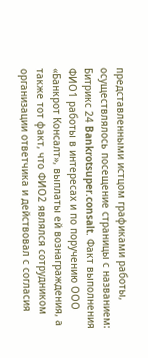представленными истцом графиками работы, осуществлялось посещение страницы с названием: Битрикс 24 Bankrotsuper.consalt. Факт выполнения ФИО1 работы в интересах и по поручению ООО «Банкрот Консалт», выплаты ей вознаграждения, а также тот факт, что ФИО2 являлся сотрудником организации ответчика и действовал с согласия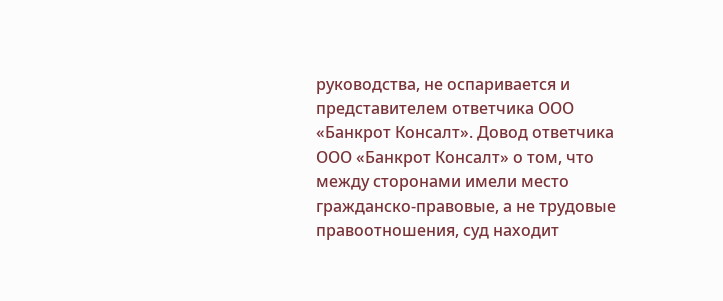руководства, не оспаривается и представителем ответчика ООО «Банкрот Консалт». Довод ответчика ООО «Банкрот Консалт» о том, что между сторонами имели место гражданско-правовые, а не трудовые правоотношения, суд находит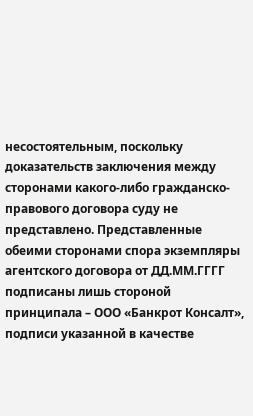несостоятельным, поскольку доказательств заключения между сторонами какого-либо гражданско-правового договора суду не представлено. Представленные обеими сторонами спора экземпляры агентского договора от ДД.ММ.ГГГГ подписаны лишь стороной принципала – ООО «Банкрот Консалт», подписи указанной в качестве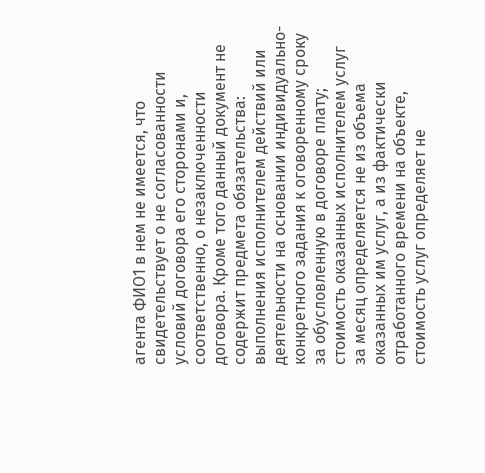агента ФИО1 в нем не имеется, что свидетельствует о не согласованности условий договора его сторонами и, соответственно, о незаключенности договора. Кроме того данный документ не содержит предмета обязательства: выполнения исполнителем действий или деятельности на основании индивидуально-конкретного задания к оговоренному сроку за обусловленную в договоре плату; стоимость оказанных исполнителем услуг за месяц определяется не из объема оказанных им услуг, а из фактически отработанного времени на объекте, стоимость услуг определяет не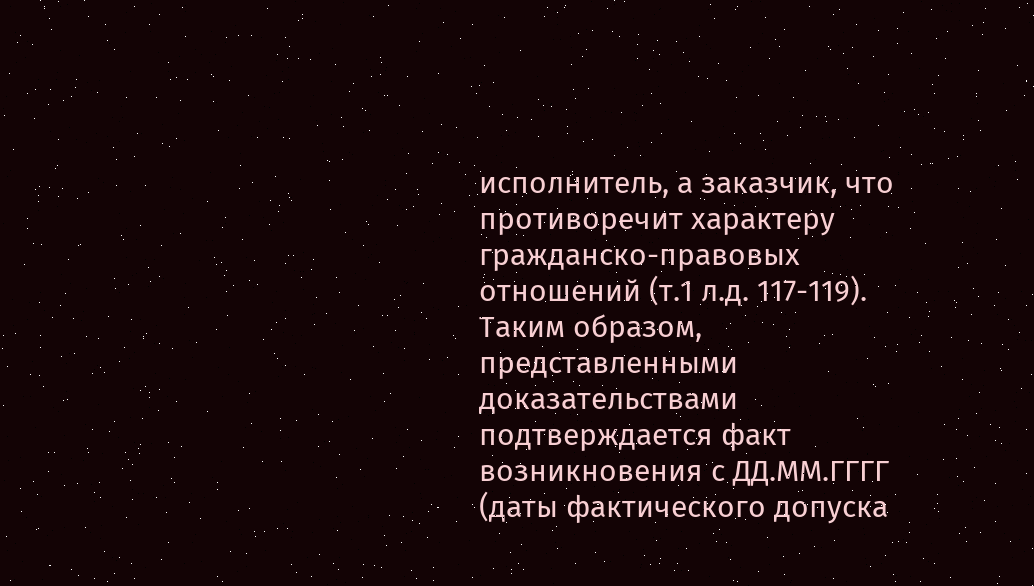исполнитель, а заказчик, что противоречит характеру гражданско-правовых отношений (т.1 л.д. 117-119). Таким образом, представленными доказательствами подтверждается факт возникновения с ДД.ММ.ГГГГ (даты фактического допуска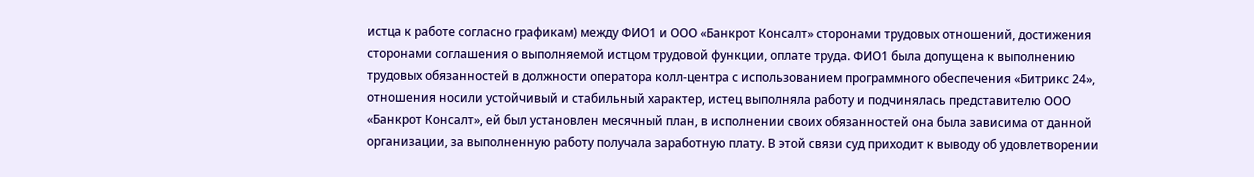истца к работе согласно графикам) между ФИО1 и ООО «Банкрот Консалт» сторонами трудовых отношений, достижения сторонами соглашения о выполняемой истцом трудовой функции, оплате труда. ФИО1 была допущена к выполнению трудовых обязанностей в должности оператора колл-центра с использованием программного обеспечения «Битрикс 24», отношения носили устойчивый и стабильный характер, истец выполняла работу и подчинялась представителю ООО «Банкрот Консалт», ей был установлен месячный план, в исполнении своих обязанностей она была зависима от данной организации, за выполненную работу получала заработную плату. В этой связи суд приходит к выводу об удовлетворении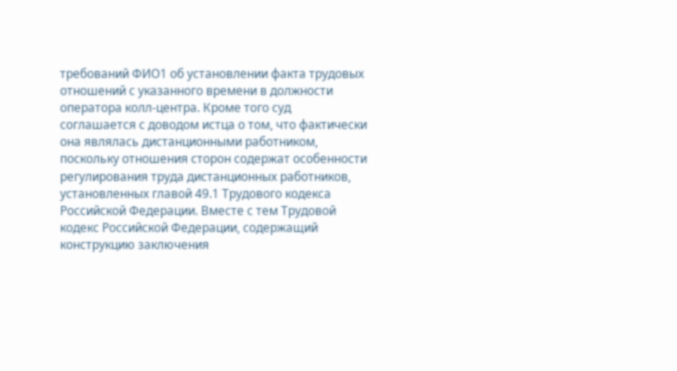требований ФИО1 об установлении факта трудовых отношений с указанного времени в должности оператора колл-центра. Кроме того суд соглашается с доводом истца о том, что фактически она являлась дистанционными работником, поскольку отношения сторон содержат особенности регулирования труда дистанционных работников, установленных главой 49.1 Трудового кодекса Российской Федерации. Вместе с тем Трудовой кодекс Российской Федерации, содержащий конструкцию заключения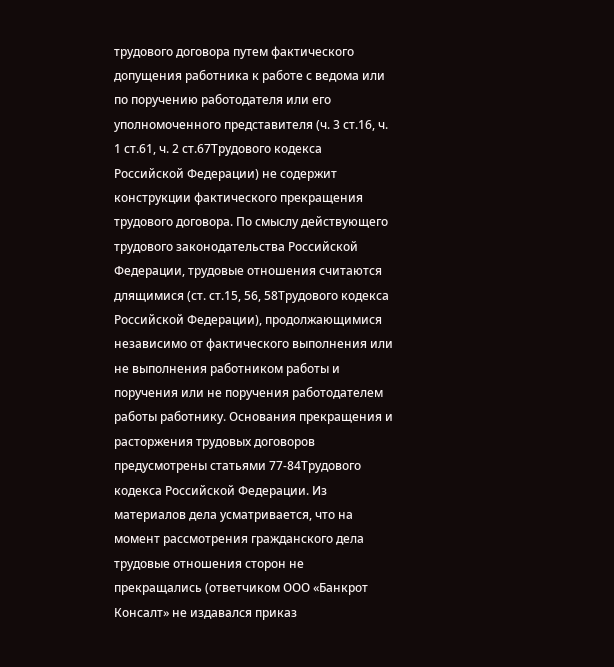трудового договора путем фактического допущения работника к работе с ведома или по поручению работодателя или его уполномоченного представителя (ч. 3 ст.16, ч. 1 ст.61, ч. 2 ст.67Трудового кодекса Российской Федерации) не содержит конструкции фактического прекращения трудового договора. По смыслу действующего трудового законодательства Российской Федерации, трудовые отношения считаются длящимися (ст. ст.15, 56, 58Трудового кодекса Российской Федерации), продолжающимися независимо от фактического выполнения или не выполнения работником работы и поручения или не поручения работодателем работы работнику. Основания прекращения и расторжения трудовых договоров предусмотрены статьями 77-84Трудового кодекса Российской Федерации. Из материалов дела усматривается, что на момент рассмотрения гражданского дела трудовые отношения сторон не прекращались (ответчиком ООО «Банкрот Консалт» не издавался приказ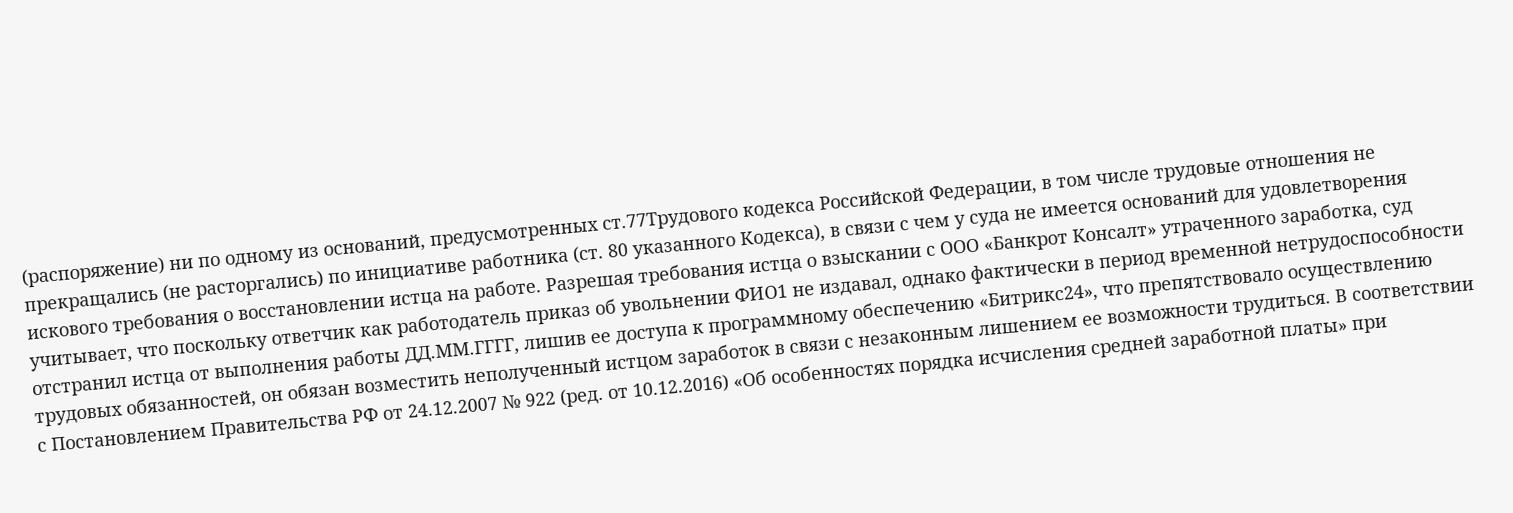(распоряжение) ни по одному из оснований, предусмотренных ст.77Трудового кодекса Российской Федерации, в том числе трудовые отношения не прекращались (не расторгались) по инициативе работника (ст. 80 указанного Кодекса), в связи с чем у суда не имеется оснований для удовлетворения искового требования о восстановлении истца на работе. Разрешая требования истца о взыскании с ООО «Банкрот Консалт» утраченного заработка, суд учитывает, что поскольку ответчик как работодатель приказ об увольнении ФИО1 не издавал, однако фактически в период временной нетрудоспособности отстранил истца от выполнения работы ДД.ММ.ГГГГ, лишив ее доступа к программному обеспечению «Битрикс24», что препятствовало осуществлению трудовых обязанностей, он обязан возместить неполученный истцом заработок в связи с незаконным лишением ее возможности трудиться. В соответствии с Постановлением Правительства РФ от 24.12.2007 № 922 (ред. от 10.12.2016) «Об особенностях порядка исчисления средней заработной платы» при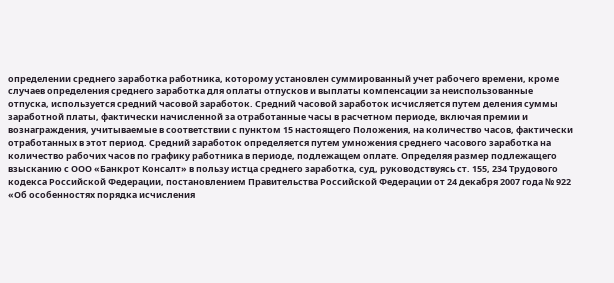определении среднего заработка работника, которому установлен суммированный учет рабочего времени, кроме случаев определения среднего заработка для оплаты отпусков и выплаты компенсации за неиспользованные отпуска, используется средний часовой заработок. Средний часовой заработок исчисляется путем деления суммы заработной платы, фактически начисленной за отработанные часы в расчетном периоде, включая премии и вознаграждения, учитываемые в соответствии с пунктом 15 настоящего Положения, на количество часов, фактически отработанных в этот период. Средний заработок определяется путем умножения среднего часового заработка на количество рабочих часов по графику работника в периоде, подлежащем оплате. Определяя размер подлежащего взысканию с ООО «Банкрот Консалт» в пользу истца среднего заработка, суд, руководствуясь ст. 155, 234 Трудового кодекса Российской Федерации, постановлением Правительства Российской Федерации от 24 декабря 2007 года № 922 «Об особенностях порядка исчисления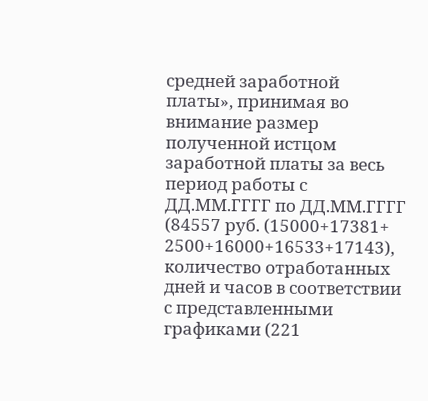средней заработной платы», принимая во внимание размер полученной истцом заработной платы за весь период работы с ДД.ММ.ГГГГ по ДД.ММ.ГГГГ (84557 руб. (15000+17381+ 2500+16000+16533+17143), количество отработанных дней и часов в соответствии с представленными графиками (221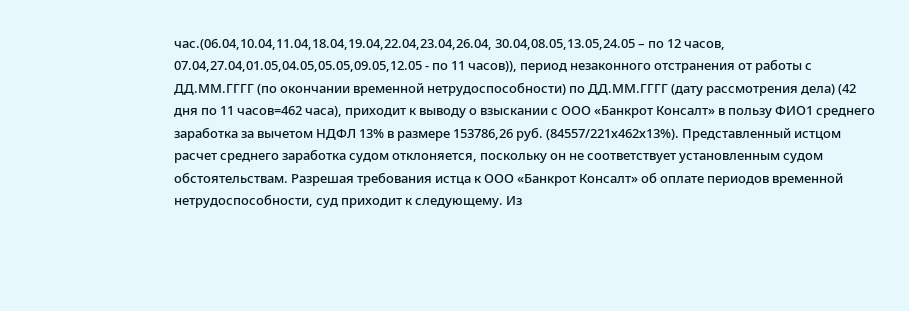час.(06.04,10.04,11.04,18.04,19.04,22.04,23.04,26.04, 30.04,08.05,13.05,24.05 – по 12 часов, 07.04,27.04,01.05,04.05,05.05,09.05,12.05 - по 11 часов)), период незаконного отстранения от работы с ДД.ММ.ГГГГ (по окончании временной нетрудоспособности) по ДД.ММ.ГГГГ (дату рассмотрения дела) (42 дня по 11 часов=462 часа), приходит к выводу о взыскании с ООО «Банкрот Консалт» в пользу ФИО1 среднего заработка за вычетом НДФЛ 13% в размере 153786,26 руб. (84557/221х462х13%). Представленный истцом расчет среднего заработка судом отклоняется, поскольку он не соответствует установленным судом обстоятельствам. Разрешая требования истца к ООО «Банкрот Консалт» об оплате периодов временной нетрудоспособности, суд приходит к следующему. Из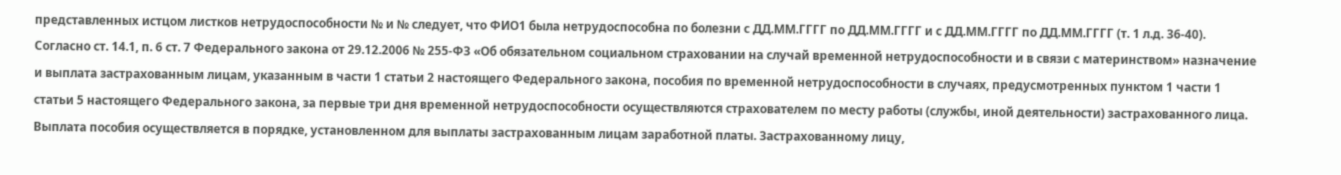представленных истцом листков нетрудоспособности № и № следует, что ФИО1 была нетрудоспособна по болезни с ДД.ММ.ГГГГ по ДД.ММ.ГГГГ и с ДД.ММ.ГГГГ по ДД.ММ.ГГГГ (т. 1 л.д. 36-40). Согласно ст. 14.1, п. 6 ст. 7 Федерального закона от 29.12.2006 № 255-ФЗ «Об обязательном социальном страховании на случай временной нетрудоспособности и в связи с материнством» назначение и выплата застрахованным лицам, указанным в части 1 статьи 2 настоящего Федерального закона, пособия по временной нетрудоспособности в случаях, предусмотренных пунктом 1 части 1 статьи 5 настоящего Федерального закона, за первые три дня временной нетрудоспособности осуществляются страхователем по месту работы (службы, иной деятельности) застрахованного лица. Выплата пособия осуществляется в порядке, установленном для выплаты застрахованным лицам заработной платы. Застрахованному лицу,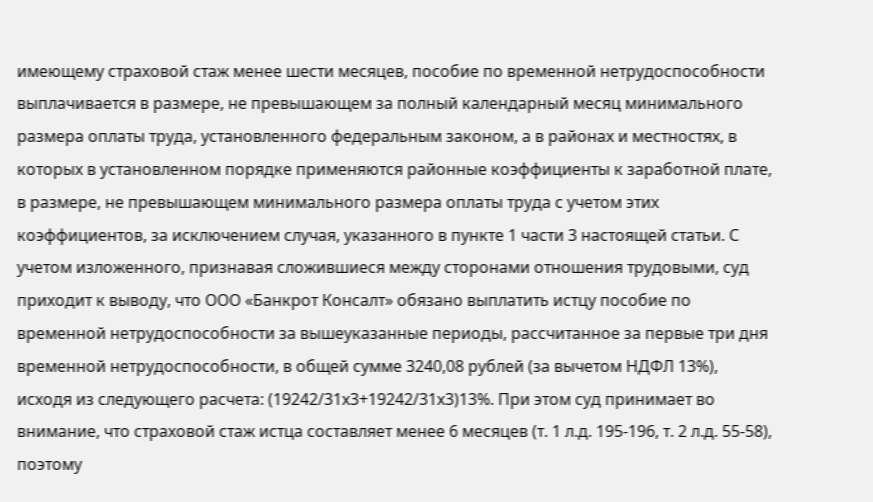имеющему страховой стаж менее шести месяцев, пособие по временной нетрудоспособности выплачивается в размере, не превышающем за полный календарный месяц минимального размера оплаты труда, установленного федеральным законом, а в районах и местностях, в которых в установленном порядке применяются районные коэффициенты к заработной плате, в размере, не превышающем минимального размера оплаты труда с учетом этих коэффициентов, за исключением случая, указанного в пункте 1 части 3 настоящей статьи. С учетом изложенного, признавая сложившиеся между сторонами отношения трудовыми, суд приходит к выводу, что ООО «Банкрот Консалт» обязано выплатить истцу пособие по временной нетрудоспособности за вышеуказанные периоды, рассчитанное за первые три дня временной нетрудоспособности, в общей сумме 3240,08 рублей (за вычетом НДФЛ 13%), исходя из следующего расчета: (19242/31х3+19242/31х3)13%. При этом суд принимает во внимание, что страховой стаж истца составляет менее 6 месяцев (т. 1 л.д. 195-196, т. 2 л.д. 55-58), поэтому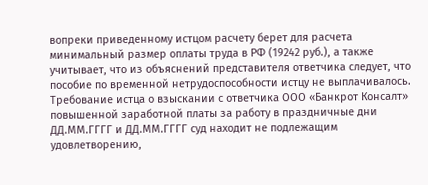вопреки приведенному истцом расчету берет для расчета минимальный размер оплаты труда в РФ (19242 руб.), а также учитывает, что из объяснений представителя ответчика следует, что пособие по временной нетрудоспособности истцу не выплачивалось. Требование истца о взыскании с ответчика ООО «Банкрот Консалт» повышенной заработной платы за работу в праздничные дни ДД.ММ.ГГГГ и ДД.ММ.ГГГГ суд находит не подлежащим удовлетворению,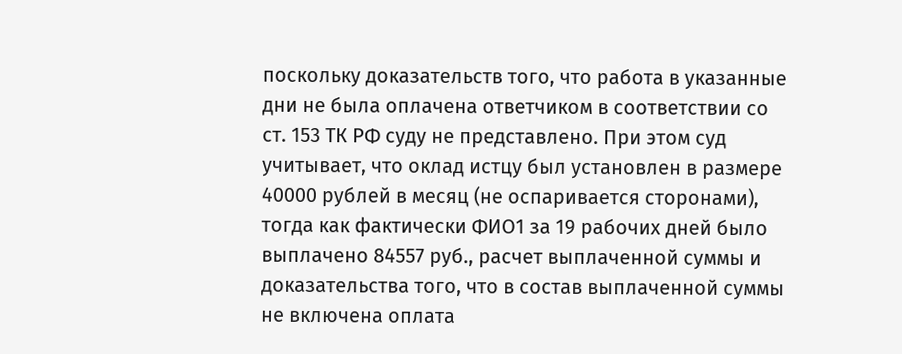поскольку доказательств того, что работа в указанные дни не была оплачена ответчиком в соответствии со ст. 153 ТК РФ суду не представлено. При этом суд учитывает, что оклад истцу был установлен в размере 40000 рублей в месяц (не оспаривается сторонами), тогда как фактически ФИО1 за 19 рабочих дней было выплачено 84557 руб., расчет выплаченной суммы и доказательства того, что в состав выплаченной суммы не включена оплата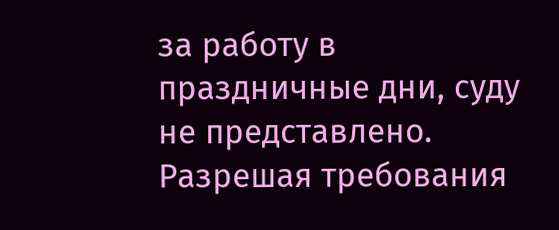за работу в праздничные дни, суду не представлено. Разрешая требования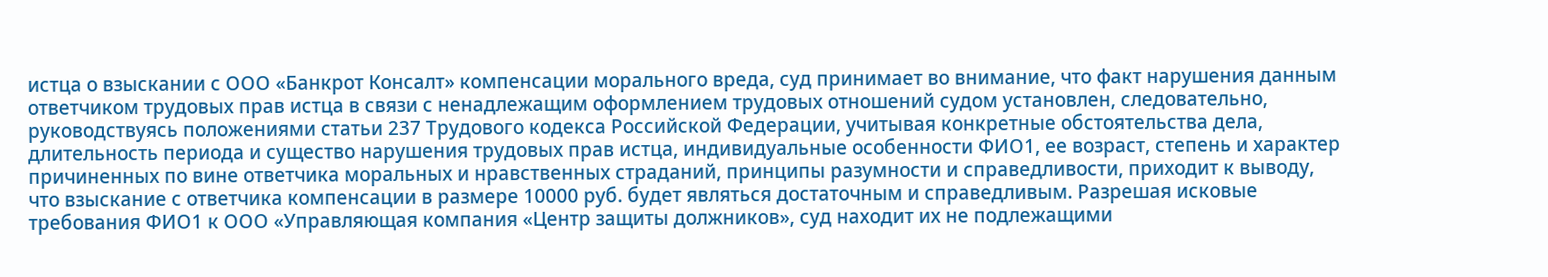истца о взыскании с ООО «Банкрот Консалт» компенсации морального вреда, суд принимает во внимание, что факт нарушения данным ответчиком трудовых прав истца в связи с ненадлежащим оформлением трудовых отношений судом установлен, следовательно, руководствуясь положениями статьи 237 Трудового кодекса Российской Федерации, учитывая конкретные обстоятельства дела, длительность периода и существо нарушения трудовых прав истца, индивидуальные особенности ФИО1, ее возраст, степень и характер причиненных по вине ответчика моральных и нравственных страданий, принципы разумности и справедливости, приходит к выводу, что взыскание с ответчика компенсации в размере 10000 руб. будет являться достаточным и справедливым. Разрешая исковые требования ФИО1 к ООО «Управляющая компания «Центр защиты должников», суд находит их не подлежащими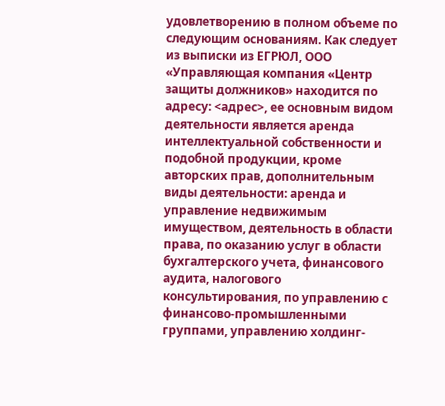удовлетворению в полном объеме по следующим основаниям. Как следует из выписки из ЕГРЮЛ, ООО «Управляющая компания «Центр защиты должников» находится по адресу: <адрес>, ее основным видом деятельности является аренда интеллектуальной собственности и подобной продукции, кроме авторских прав, дополнительным виды деятельности: аренда и управление недвижимым имуществом, деятельность в области права, по оказанию услуг в области бухгалтерского учета, финансового аудита, налогового консультирования, по управлению с финансово-промышленными группами, управлению холдинг-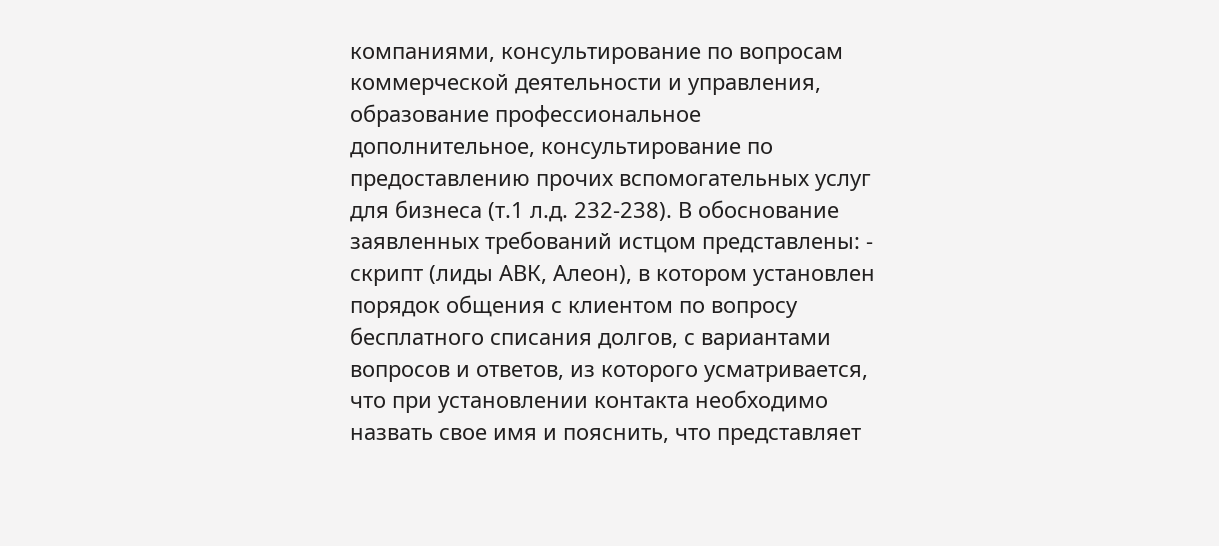компаниями, консультирование по вопросам коммерческой деятельности и управления, образование профессиональное дополнительное, консультирование по предоставлению прочих вспомогательных услуг для бизнеса (т.1 л.д. 232-238). В обоснование заявленных требований истцом представлены: - скрипт (лиды АВК, Алеон), в котором установлен порядок общения с клиентом по вопросу бесплатного списания долгов, с вариантами вопросов и ответов, из которого усматривается, что при установлении контакта необходимо назвать свое имя и пояснить, что представляет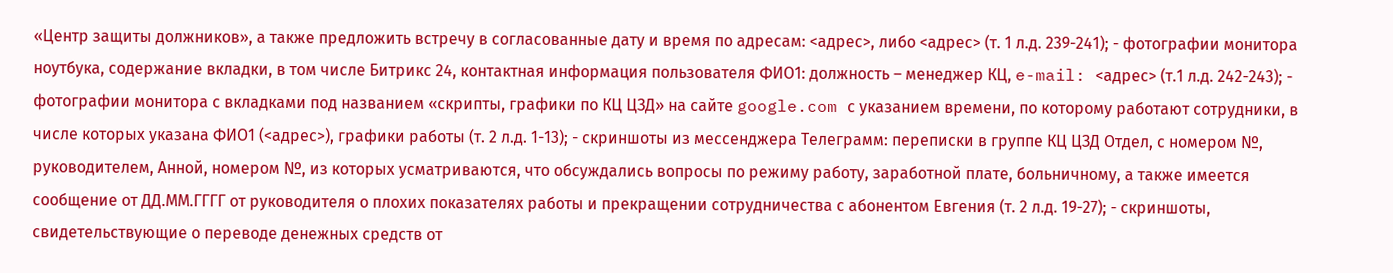«Центр защиты должников», а также предложить встречу в согласованные дату и время по адресам: <адрес>, либо <адрес> (т. 1 л.д. 239-241); - фотографии монитора ноутбука, содержание вкладки, в том числе Битрикс 24, контактная информация пользователя ФИО1: должность – менеджер КЦ, e-mail: <адрес> (т.1 л.д. 242-243); - фотографии монитора с вкладками под названием «скрипты, графики по КЦ ЦЗД» на сайте google.com с указанием времени, по которому работают сотрудники, в числе которых указана ФИО1 (<адрес>), графики работы (т. 2 л.д. 1-13); - скриншоты из мессенджера Телеграмм: переписки в группе КЦ ЦЗД Отдел, с номером №, руководителем, Анной, номером №, из которых усматриваются, что обсуждались вопросы по режиму работу, заработной плате, больничному, а также имеется сообщение от ДД.ММ.ГГГГ от руководителя о плохих показателях работы и прекращении сотрудничества с абонентом Евгения (т. 2 л.д. 19-27); - скриншоты, свидетельствующие о переводе денежных средств от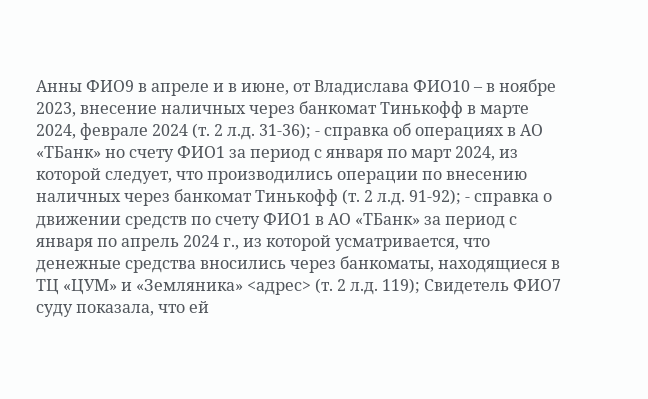Анны ФИО9 в апреле и в июне, от Владислава ФИО10 – в ноябре 2023, внесение наличных через банкомат Тинькофф в марте 2024, феврале 2024 (т. 2 л.д. 31-36); - справка об операциях в АО «ТБанк» но счету ФИО1 за период с января по март 2024, из которой следует, что производились операции по внесению наличных через банкомат Тинькофф (т. 2 л.д. 91-92); - справка о движении средств по счету ФИО1 в АО «ТБанк» за период с января по апрель 2024 г., из которой усматривается, что денежные средства вносились через банкоматы, находящиеся в ТЦ «ЦУМ» и «Земляника» <адрес> (т. 2 л.д. 119); Свидетель ФИО7 суду показала, что ей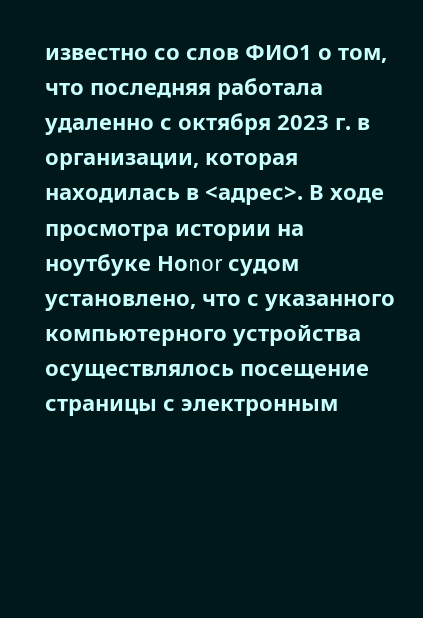известно со слов ФИО1 о том, что последняя работала удаленно с октября 2023 г. в организации, которая находилась в <адрес>. В ходе просмотра истории на ноутбуке Ноnor судом установлено, что с указанного компьютерного устройства осуществлялось посещение страницы с электронным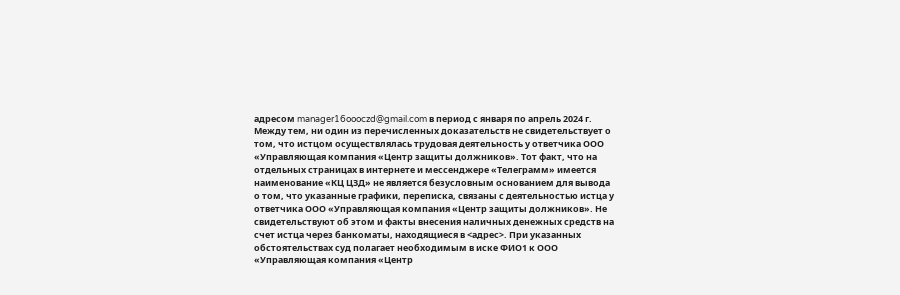адресом manager16oooczd@gmail.com в период с января по апрель 2024 г. Между тем, ни один из перечисленных доказательств не свидетельствует о том, что истцом осуществлялась трудовая деятельность у ответчика ООО «Управляющая компания «Центр защиты должников». Тот факт, что на отдельных страницах в интернете и мессенджере «Телеграмм» имеется наименование «КЦ ЦЗД» не является безусловным основанием для вывода о том, что указанные графики, переписка, связаны с деятельностью истца у ответчика ООО «Управляющая компания «Центр защиты должников». Не свидетельствуют об этом и факты внесения наличных денежных средств на счет истца через банкоматы, находящиеся в <адрес>. При указанных обстоятельствах суд полагает необходимым в иске ФИО1 к ООО «Управляющая компания «Центр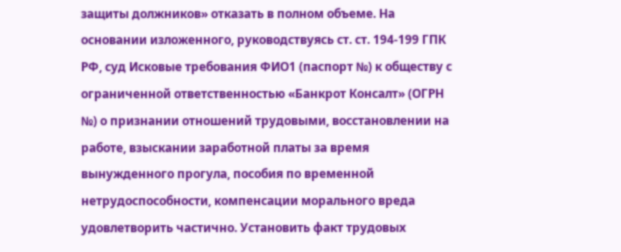защиты должников» отказать в полном объеме. На основании изложенного, руководствуясь ст. ст. 194-199 ГПК РФ, суд Исковые требования ФИО1 (паспорт №) к обществу с ограниченной ответственностью «Банкрот Консалт» (ОГРН №) о признании отношений трудовыми, восстановлении на работе, взыскании заработной платы за время вынужденного прогула, пособия по временной нетрудоспособности, компенсации морального вреда удовлетворить частично. Установить факт трудовых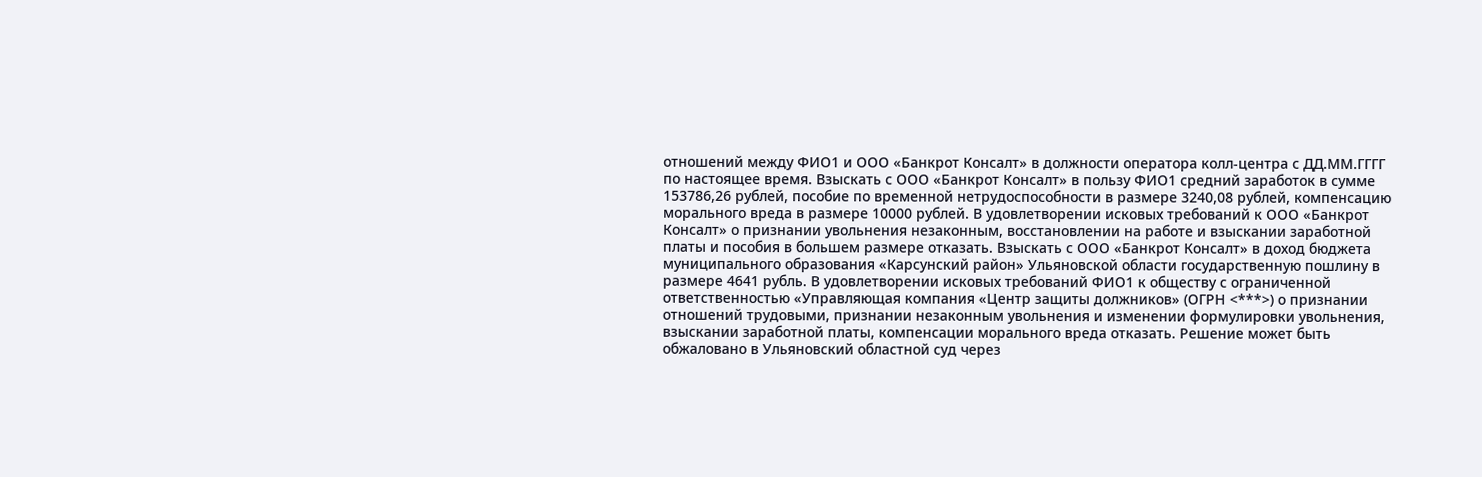отношений между ФИО1 и ООО «Банкрот Консалт» в должности оператора колл-центра с ДД.ММ.ГГГГ по настоящее время. Взыскать с ООО «Банкрот Консалт» в пользу ФИО1 средний заработок в сумме 153786,26 рублей, пособие по временной нетрудоспособности в размере 3240,08 рублей, компенсацию морального вреда в размере 10000 рублей. В удовлетворении исковых требований к ООО «Банкрот Консалт» о признании увольнения незаконным, восстановлении на работе и взыскании заработной платы и пособия в большем размере отказать. Взыскать с ООО «Банкрот Консалт» в доход бюджета муниципального образования «Карсунский район» Ульяновской области государственную пошлину в размере 4641 рубль. В удовлетворении исковых требований ФИО1 к обществу с ограниченной ответственностью «Управляющая компания «Центр защиты должников» (ОГРН <***>) о признании отношений трудовыми, признании незаконным увольнения и изменении формулировки увольнения, взыскании заработной платы, компенсации морального вреда отказать. Решение может быть обжаловано в Ульяновский областной суд через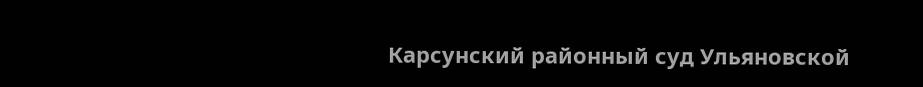Карсунский районный суд Ульяновской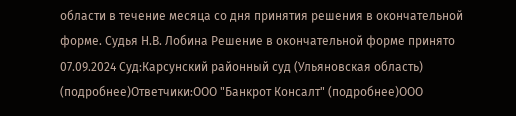области в течение месяца со дня принятия решения в окончательной форме. Судья Н.В. Лобина Решение в окончательной форме принято 07.09.2024 Суд:Карсунский районный суд (Ульяновская область) (подробнее)Ответчики:ООО "Банкрот Консалт" (подробнее)ООО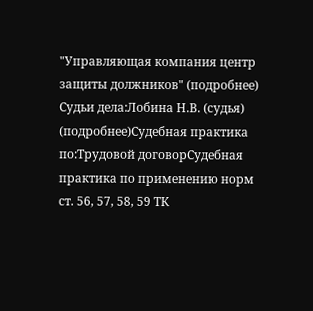"Управляющая компания центр защиты должников" (подробнее) Судьи дела:Лобина Н.В. (судья) (подробнее)Судебная практика по:Трудовой договорСудебная практика по применению норм ст. 56, 57, 58, 59 ТК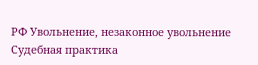РФ Увольнение, незаконное увольнение Судебная практика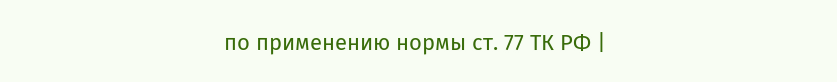по применению нормы ст. 77 ТК РФ |